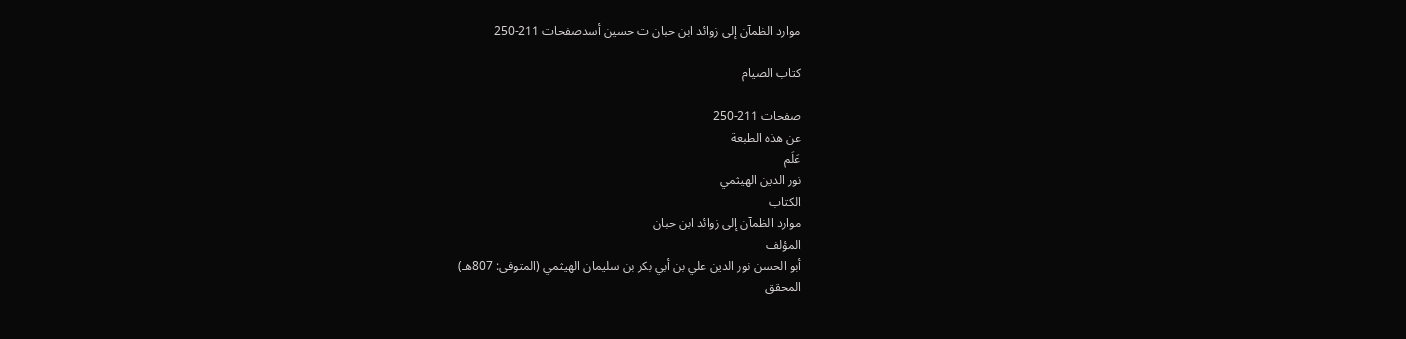موارد الظمآن إلى زوائد ابن حبان ت حسين أسدصفحات 211-250

كتاب الصيام

صفحات 211-250
عن هذه الطبعة
عَلَم
نور الدين الهيثمي
الكتاب
موارد الظمآن إلى زوائد ابن حبان
المؤلف
أبو الحسن نور الدين علي بن أبي بكر بن سليمان الهيثمي (المتوفى: 807هـ)
المحقق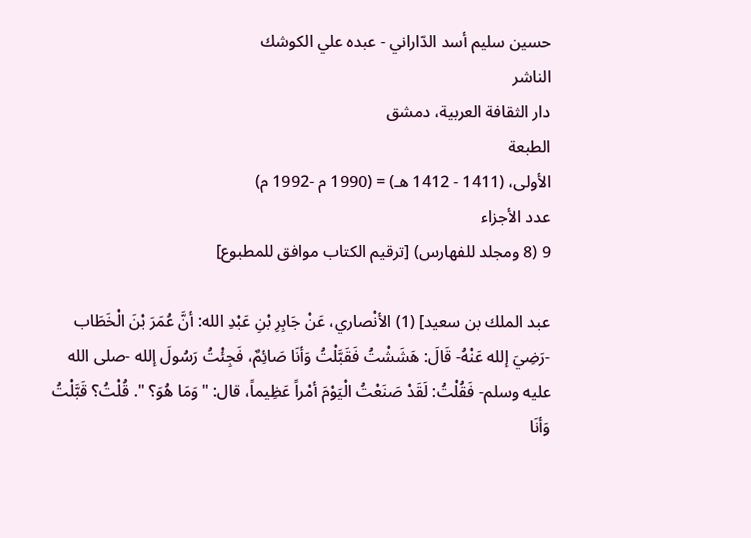حسين سليم أسد الدّاراني - عبده علي الكوشك
الناشر
دار الثقافة العربية، دمشق
الطبعة
الأولى، (1411 - 1412 هـ) = (1990 م -1992 م)
عدد الأجزاء
9 (8 ومجلد للفهارس) [ترقيم الكتاب موافق للمطبوع]

عبد الملك بن سعيد] (1) الأنْصاري، عَنْ جَابِرِ بْنِ عَبْدِ الله: أنَّ عُمَرَ بْنَ الْخَطَاب -رَضِيَ إلله عَنْهُ- قَالَ: هَشَشْتُ فَقَبَّلْتُ وَأنَا صَائِمٌ، فَجِئْتُ رَسُولَ إلله -صلى الله عليه وسلم- فَقُلْتُ: لَقَدْ صَنَعْتُ الْيَوْمَ أمْراً عَظِيماً، قال: "وَمَا هُوَ؟ ". قُلْتُ؟ قَبَّلْتُ وَأنَا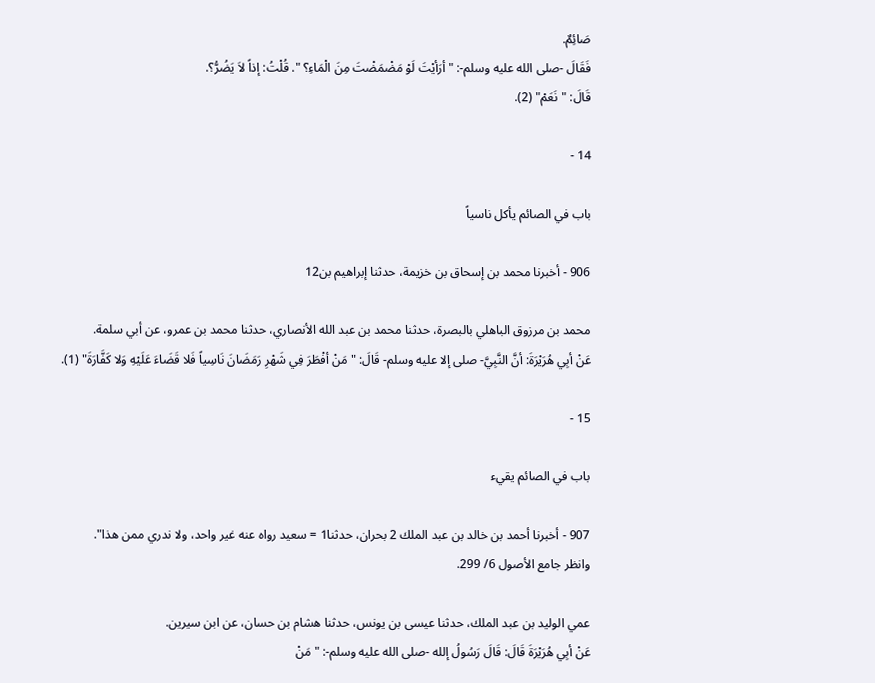صَائِمٌ.
فَقَالَ -صلى الله عليه وسلم-: "أرَأيْتَ لَوْ مَضْمَضْتَ مِنَ الْمَاءِ؟ ". قُلْتُ: إذاً لاَ يَضُرُّ؟.
قَالَ: "نَعَمْ" (2).

14 -

باب في الصائم يأكل ناسياً

906 - أخبرنا محمد بن إسحاق بن خزيمة، حدثنا إبراهيم بن12

محمد بن مرزوق الباهلي بالبصرة، حدثنا محمد بن عبد الله الأنصاري، حدثنا محمد بن عمرو، عن أبي سلمة.
عَنْ أبِي هُرَيْرَةَ: أنَّ النَّبِيَّ- صلى إلا عليه وسلم- قَالَ: "مَنْ أفْطَرَ فِي شَهْرِ رَمَضَانَ نَاسِياً فَلا قَضَاءَ عَلَيْهِ وَلا كَفَّارَةَ" (1).

15 -

باب في الصائم يقيء

907 - أخبرنا أحمد بن خالد بن عبد الملك 2 بحران، حدثنا1 = سعيد رواه عنه غير واحد، ولا ندري ممن هذا".
وانظر جامع الأصول 6/ 299.

عمي الوليد بن عبد الملك، حدثنا عيسى بن يونس، حدثنا هشام بن حسان، عن ابن سيرين.
عَنْ أبِي هُرَيْرَةَ قَالَ: قَالَ رَسُولُ إلله -صلى الله عليه وسلم-: "مَنْ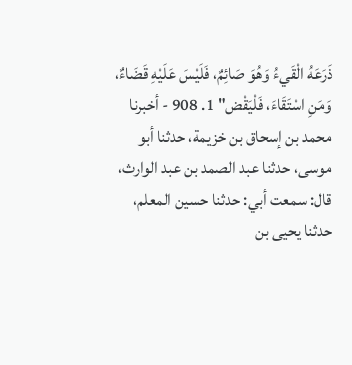ذَرَعَهُ الْقَيءُ وَهُوَ صَائِمٌ، فَلَيْسَ عَلَيْهِ قَضَاءٌ، وَمَنِ اسْتَقَاءَ، فَلْيَقْض" 1. 908 - أخبرنا محمد بن إسحاق بن خزيمة، حدثنا أبو موسى، حدثنا عبد الصمد بن عبد الوارث، قال: سمعت أبي: حدثنا حسين المعلم، حدثنا يحيى بن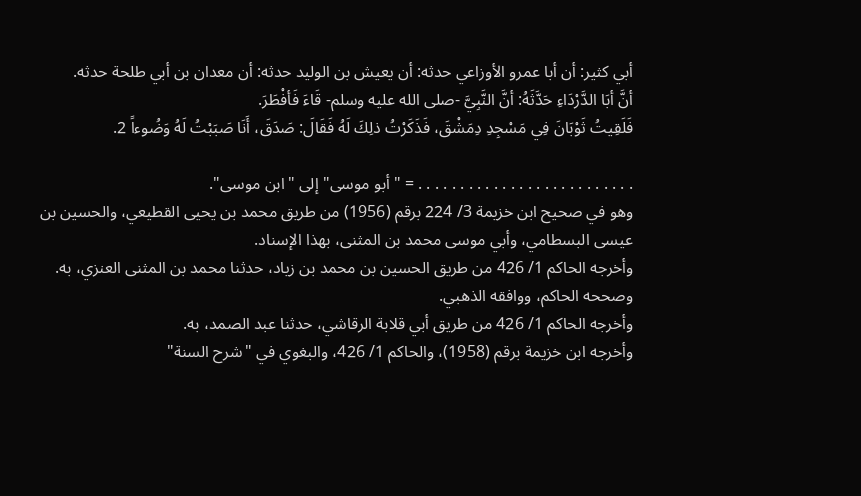أبي كثير: أن أبا عمرو الأوزاعي حدثه: أن يعيش بن الوليد حدثه: أن معدان بن أبي طلحة حدثه.
أنَّ أبَا الدَّرْدَاءِ حَدَّثَهُ: أنَّ النَّبِيَّ -صلى الله عليه وسلم- قَاءَ فَأفْطَرَ.
فَلَقِيتُ ثَوْبَانَ فِي مَسْجِدِ دِمَشْقَ، فَذَكَرْتُ ذلِكَ لَهُ فَقَالَ: صَدَقَ، أَنَا صَبَبْتُ لَهُ وَضُوءاً 2.

. . . . . . . . . . . . . . . . . . . . . . . . . . = "أبو موسى" إلى "ابن موسى".
وهو في صحيح ابن خزيمة 3/ 224 برقم (1956) من طريق محمد بن يحيى القطيعي، والحسين بن عيسى البسطامي، وأبي موسى محمد بن المثنى، بهذا الإسناد.
وأخرجه الحاكم 1/ 426 من طريق الحسين بن محمد بن زياد، حدثنا محمد بن المثنى العنزي، به.
وصححه الحاكم، ووافقه الذهبي.
وأخرجه الحاكم 1/ 426 من طريق أبي قلابة الرقاشي، حدثنا عبد الصمد، به.
وأخرجه ابن خزيمة برقم (1958)، والحاكم 1/ 426، والبغوي في "شرح السنة"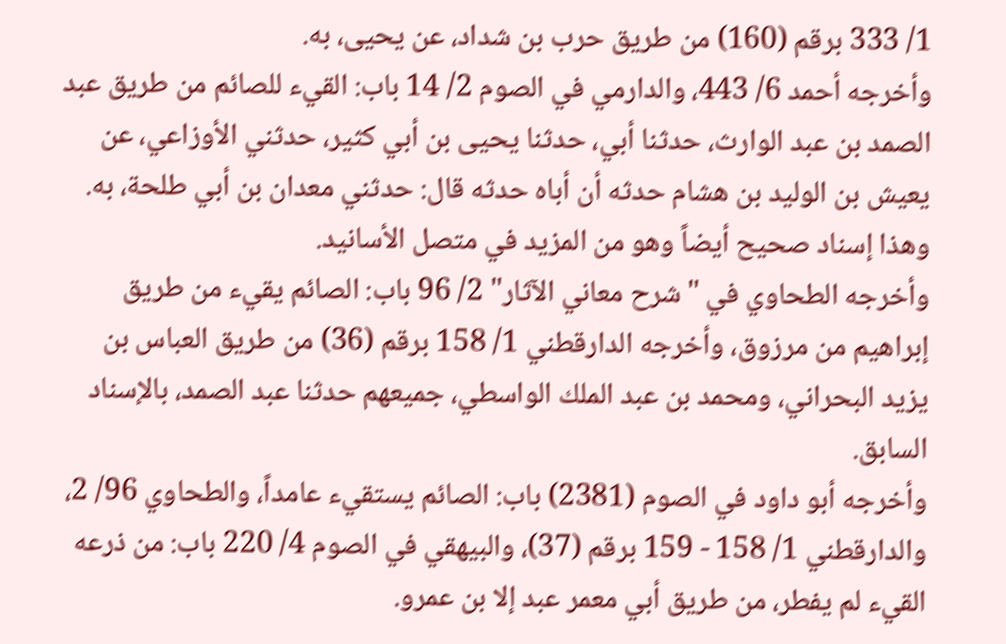1/ 333 برقم (160) من طريق حرب بن شداد، عن يحيى، به.
وأخرجه أحمد 6/ 443، والدارمي في الصوم 2/ 14 باب: القيء للصائم من طريق عبد الصمد بن عبد الوارث، حدثنا أبي، حدثنا يحيى بن أبي كثير، حدثني الأوزاعي، عن يعيش بن الوليد بن هشام حدثه أن أباه حدثه قال: حدثني معدان بن أبي طلحة، به.
وهذا إسناد صحيح أيضاً وهو من المزيد في متصل الأسانيد.
وأخرجه الطحاوي في "شرح معاني الآثار" 2/ 96 باب: الصائم يقيء من طريق إبراهيم من مرزوق، وأخرجه الدارقطني 1/ 158 برقم (36) من طريق العباس بن يزيد البحراني، ومحمد بن عبد الملك الواسطي، جميعهم حدثنا عبد الصمد، بالإسناد السابق.
وأخرجه أبو داود في الصوم (2381) باب: الصائم يستقيء عامداً، والطحاوي 96/ 2، والدارقطني 1/ 158 - 159 برقم (37)، والبيهقي في الصوم 4/ 220 باب: من ذرعه القيء لم يفطر، من طريق أبي معمر عبد إلا بن عمرو.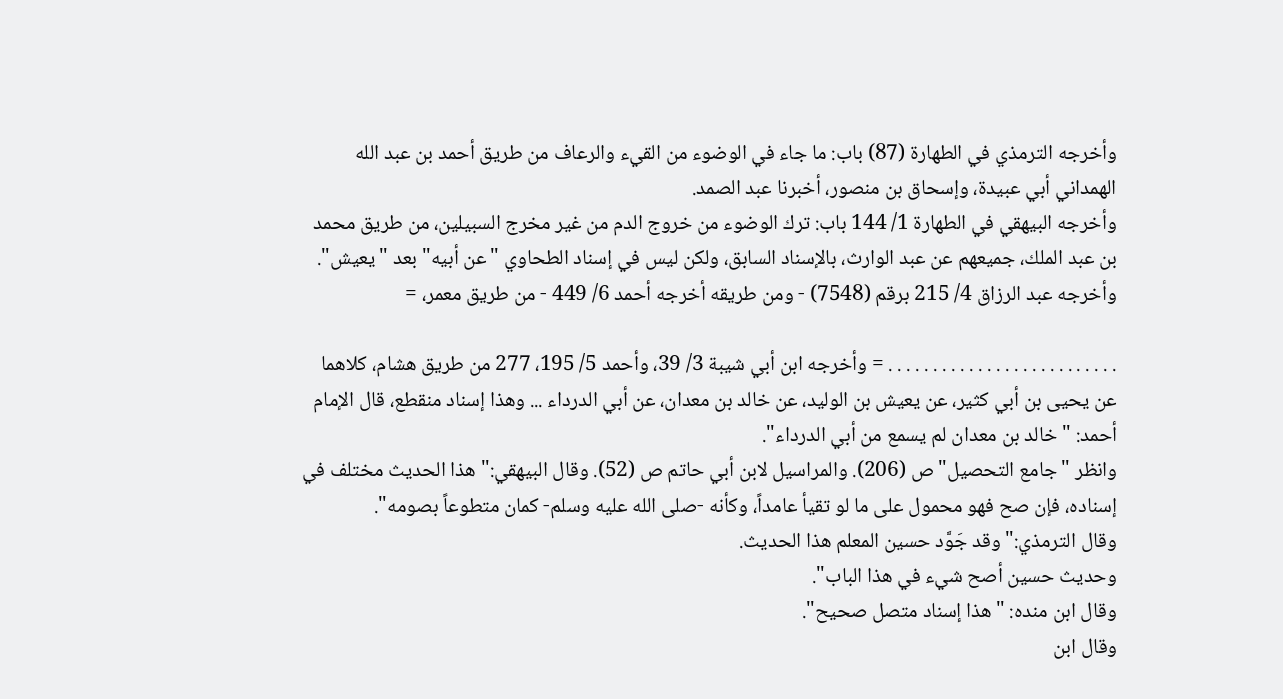وأخرجه الترمذي في الطهارة (87) باب: ما جاء في الوضوء من القيء والرعاف من طريق أحمد بن عبد الله الهمداني أبي عبيدة، وإسحاق بن منصور، أخبرنا عبد الصمد.
وأخرجه البيهقي في الطهارة 1/ 144 باب: ترك الوضوء من خروج الدم من غير مخرج السبيلين، من طريق محمد بن عبد الملك، جميعهم عن عبد الوارث، بالإسناد السابق، ولكن ليس في إسناد الطحاوي "عن أبيه" بعد "يعيش".
وأخرجه عبد الرزاق 4/ 215 برقم (7548) - ومن طريقه أخرجه أحمد 6/ 449 - من طريق معمر، =

. . . . . . . . . . . . . . . . . . . . . . . . . . = وأخرجه ابن أبي شيبة 3/ 39، وأحمد 5/ 195، 277 من طريق هشام، كلاهما عن يحيى بن أبي كثير، عن يعيش بن الوليد، عن خالد بن معدان، عن أبي الدرداء ... وهذا إسناد منقطع، قال الإمام أحمد: "خالد بن معدان لم يسمع من أبي الدرداء".
وانظر "جامع التحصيل" ص (206). والمراسيل لابن أبي حاتم ص (52). وقال البيهقي:" هذا الحديث مختلف في إسناده، فإن صح فهو محمول على ما لو تقيأ عامداً، وكأنه -صلى الله عليه وسلم- كمان متطوعاً بصومه".
وقال الترمذي:"وقد جَوَّد حسين المعلم هذا الحديث.
وحديث حسين أصح شيء في هذا الباب".
وقال ابن منده: "هذا إسناد متصل صحيح".
وقال ابن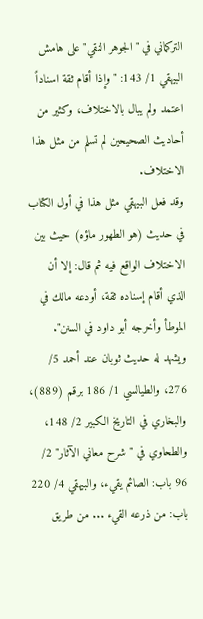التركماني في "الجوهر النقي" على هامش البيهقي 1/ 143: "وإذا أقام ثقة اسناداً اعتمد ولم يبال بالاختلاف، وكثير من أحاديث الصحيحين لم تسلم من مثل هذا الاختلاف.
وقد فعل البيهقي مثل هذا في أول الكتاب في حديث (هو الطهور ماؤه) حيث بين الاختلاف الواقع فيه ثم قال: إلا أن الذي أقام إسناده ثقة، أودعه مالك في الموطأ وأخرجه أبو داود في السنن".
ويشهد له حديث ثوبان عند أحمد 5/ 276، والطيالسي 1/ 186 برقم (889)، والبخاري في التاريخ الكبير 2/ 148، والطحاوي في "شرح معاني الآثار" 2/ 96 باب: الصائم يقيء، والبيهقي 4/ 220 باب: من ذرعه القيء ... من طريق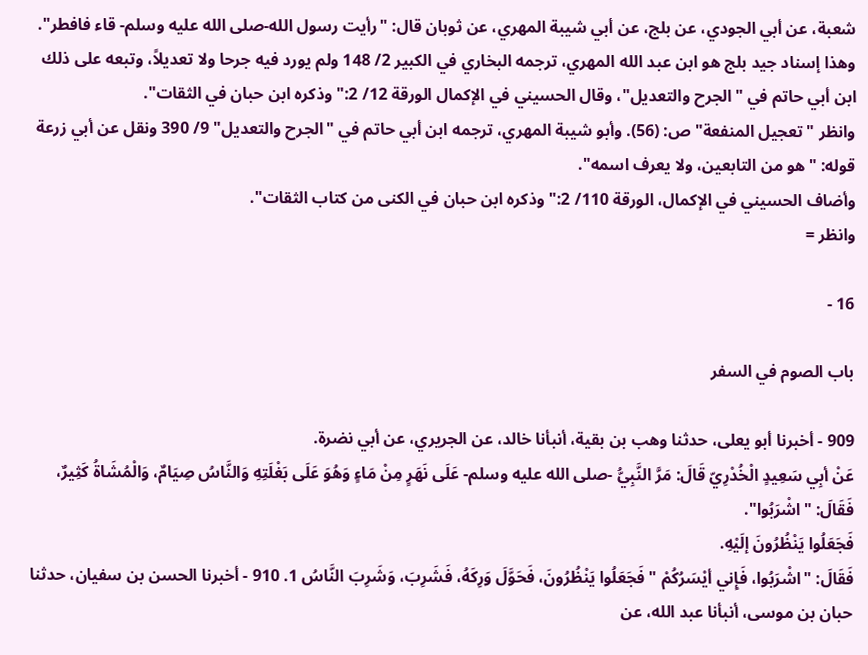شعبة، عن أبي الجودي، عن بلج، عن أبي شيبة المهري، عن ثوبان قال: "رأيت رسول الله-صلى الله عليه وسلم- قاء فافطر".
وهذا إسناد جيد بلج هو ابن عبد الله المهري، ترجمه البخاري في الكبير 2/ 148 ولم يورد فيه جرحا ولا تعديلاً، وتبعه على ذلك ابن أبي حاتم في "الجرح والتعديل"، وقال الحسيني في الإكمال الورقة 12/ 2:"وذكره ابن حبان في الثقات".
وانظر "تعجيل المنفعة" ص: (56). وأبو شيبة المهري، ترجمه ابن أبي حاتم في "الجرح والتعديل" 9/ 390 ونقل عن أبي زرعة قوله: "هو من التابعين، ولا يعرف اسمه".
وأضاف الحسيني في الإكمال، الورقة 110/ 2:"وذكره ابن حبان في الكنى من كتاب الثقات".
وانظر =

16 -

باب الصوم في السفر

909 - أخبرنا أبو يعلى، حدثنا وهب بن بقية، أنبأنا خالد، عن الجريري، عن أبي نضرة.
عَنْ أبِي سَعِيدٍ الْخُدْرِيّ قَالَ: مَرَّ النَّبِيُّ -صلى الله عليه وسلم- عَلَى نَهَرٍ مِنْ مَاءٍ وَهُوَ عَلَى بَغْلَتِهِ وَالنَّاسُ صِيَامٌ، وَالْمُشَاةُ كَثِيرٌ، فَقَالَ: "اشْرَبُوا".
فَجَعَلُوا يَنْظُرُونَ إلَيْهِ.
فَقَالَ: "اشْرَبُوا، فَإِني أيْسَرُكُمْ " فَجَعَلُوا يَنْظُرُونَ، فَحَوَّلَ وَرِكَهُ، فَشَرِبَ، وَشَرِبَ النَّاسُ 1. 910 - أخبرنا الحسن بن سفيان، حدثنا حبان بن موسى، أنبأنا عبد الله، عن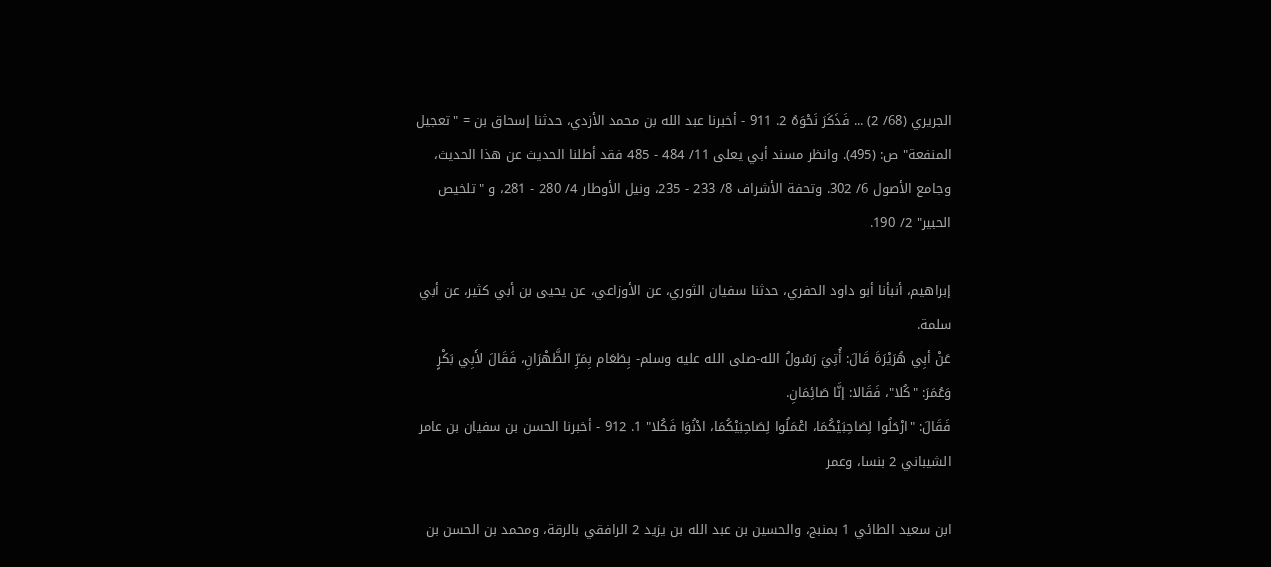الجريري (68/ 2) ... فَذَكَرَ نَحْوَهُ 2. 911 - أخبرنا عبد الله بن محمد الأزدي، حدثنا إسحاق بن = "تعجيل المنفعة" ص: (495). وانظر مسند أبي يعلى 11/ 484 - 485 فقد أطلنا الحديث عن هذا الحديث، وجامع الأصول 6/ 302. وتحفة الأشراف 8/ 233 - 235، ونيل الأوطار 4/ 280 - 281، و "تلخيص الحبير" 2/ 190.

إبراهيم، أنبأنا أبو داود الحفري، حدثنا سفيان الثوري، عن الأوزاعي، عن يحيى بن أبي كثير، عن أبي سلمة.
عَنْ أبِي هُرَيْرَةَ قَالَ: أُتِيَ رَسُولُ الله-صلى الله عليه وسلم- بِطَعَام بِمَرِّ الظَّهْرَانِ، فَقَالَ لأَبِي بَكْرٍ وَعُمَرَ: "كُلا"، فَقَالا: إنَّا صَائِمَانِ.
فَقَالَ: "ارْحَلُوا لِصَاحِبَيْكُمَا، اعْمَلُوا لِصَاحِبَيْكُمَا، ادْنُوَا فَكُلا" 1. 912 - أخبرنا الحسن بن سفيان بن عامر الشيباني 2 بنسا، وعمر

ابن سعيد الطائي 1 بمنبج، والحسين بن عبد الله بن يزيد 2 الرافقي بالرقة، ومحمد بن الحسن بن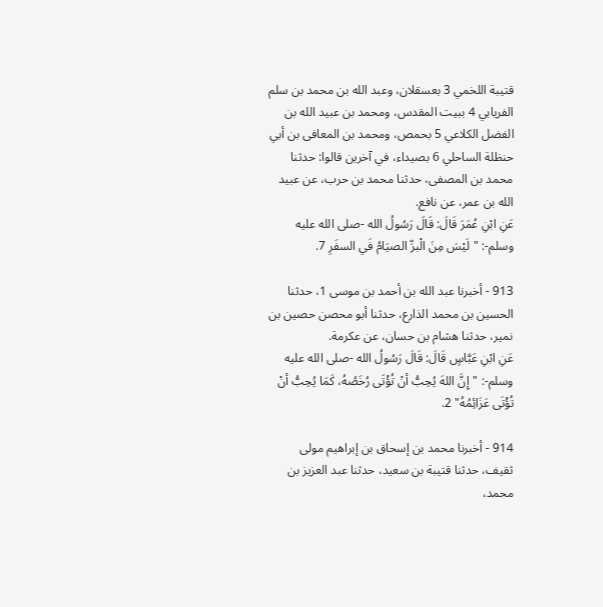قتيبة اللخمي 3 بعسقلان، وعبد الله بن محمد بن سلم الفريابي 4 ببيت المقدس، ومحمد بن عبيد الله بن الفضل الكلاعي 5 بحمص، ومحمد بن المعافى بن أبي حنظلة الساحلي 6 بصيداء، في آخرين قالوا: حدثنا محمد بن المصفى، حدثنا محمد بن حرب، عن عبيد الله بن عمر، عن نافع.
عَنِ ابْنِ عُمَرَ قَالَ: قَالَ رَسُولُ الله -صلى الله عليه وسلم-: "لَيْسَ مِنَ الْبرِّ الصيَامُ فَي السفَرِ 7.

913 - أخبرنا عبد الله بن أحمد بن موسى 1، حدثنا الحسين بن محمد الذارع، حدثنا أبو محصن حصين بن نمير، حدثنا هشام بن حسان، عن عكرمة.
عَنِ ابْنِ عَبَّاسٍ قَالَ: قَالَ رَسُولُ الله -صلى الله عليه وسلم-: "إِنَّ اللهَ يُحِبُّ أنْ تُؤْتَى رُخَصُهُ، كَمَا يُحِبُّ أنْ تُؤْتَى عَزَائِمُهُ" 2.

914 - أخبرنا محمد بن إسحاق بن إبراهيم مولى ثقيف، حدثنا قتيبة بن سعيد، حدثنا عبد العزيز بن محمد،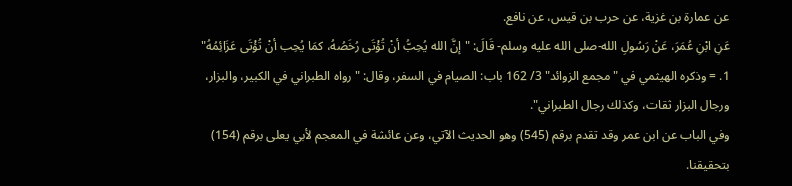عن عمارة بن غزية، عن حرب بن قيس، عن نافع.
عَنِ ابْنِ عُمَرَ، عَنْ رَسُولِ الله-صلى الله عليه وسلم- قَالَ: "إنَّ الله يُحِبُّ أنْ تُؤْتَى رُخَصُهُ، كمَا يُحِب أنْ تُؤْتَى عَزَائِمُهُ" 1. = وذكره الهيثمي في "مجمع الزوائد" 3/ 162 باب: الصيام في السفر، وقال: "رواه الطبراني في الكبير، والبزار، ورجال البزار ثقات، وكذلك رجال الطبراني".
وفي الباب عن ابن عمر وقد تقدم برقم (545) وهو الحديث الآتي، وعن عائشة في المعجم لأبي يعلى برقم (154) بتحقيقنا.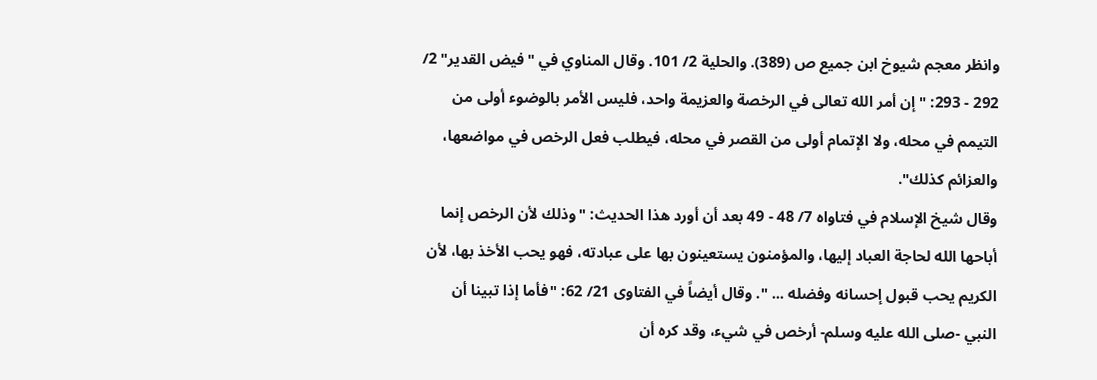وانظر معجم شيوخ ابن جميع ص (389). والحلية 2/ 101. وقال المناوي في "فيض القدير" 2/ 292 - 293: "إن أمر الله تعالى في الرخصة والعزيمة واحد، فليس الأمر بالوضوء أولى من التيمم في محله، ولا الإتمام أولى من القصر في محله، فيطلب فعل الرخص في مواضعها، والعزائم كذلك".
وقال شيخ الإسلام في فتاواه 7/ 48 - 49 بعد أن أورد هذا الحديث: "وذلك لأن الرخص إنما أباحها الله لحاجة العباد إليها، والمؤمنون يستعينون بها على عبادته، فهو يحب الأخذ بها، لأن الكريم يحب قبول إحسانه وفضله ... ". وقال أيضاً في الفتاوى 21/ 62: "فأما إذا تبينا أن النبي -صلى الله عليه وسلم- أرخص في شيء، وقد كره أن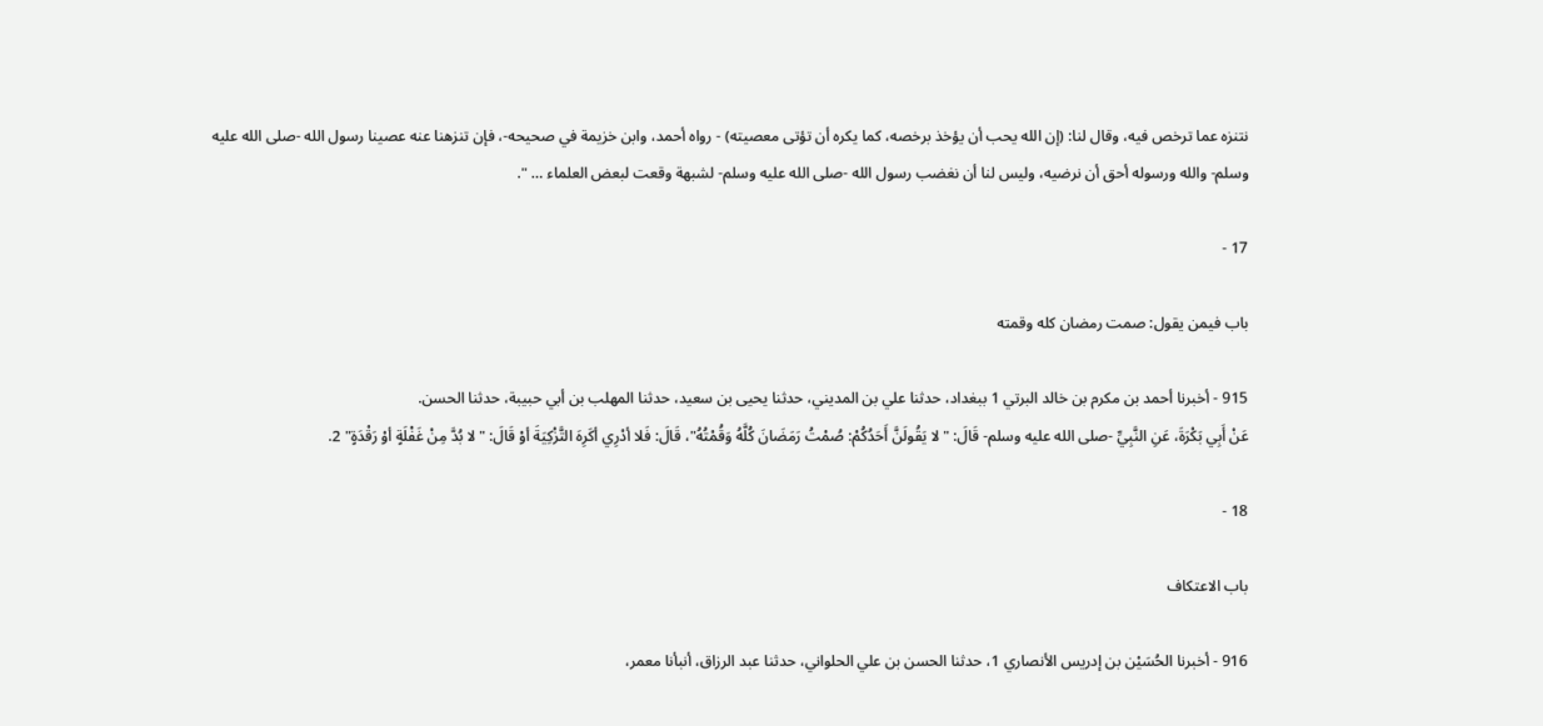نتنزه عما ترخص فيه، وقال لنا: (إن الله يحب أن يؤخذ برخصه، كما يكره أن تؤتى معصيته) - رواه أحمد، وابن خزيمة في صحيحه-، فإن تنزهنا عنه عصينا رسول الله -صلى الله عليه وسلم- والله ورسوله أحق أن نرضيه، وليس لنا أن نغضب رسول الله -صلى الله عليه وسلم- لشبهة وقعت لبعض العلماء ... ".

17 -

باب فيمن يقول: صمت رمضان كله وقمته

915 - أخبرنا أحمد بن مكرم بن خالد البرتي 1 ببغداد، حدثنا علي بن المديني، حدثنا يحيى بن سعيد، حدثنا المهلب بن أبي حبيبة، حدثنا الحسن.
عَنْ أَبِي بَكْرَةَ، عَنِ النَّبِيِّ -صلى الله عليه وسلم- قَالَ: "لا يَقُولَنَّ أَحَدُكُمْ: صُمْتُ رَمَضَانَ كُلَّهُ وَقُمْتُهُ"، قَالَ: فَلا أدْرِي أكَرِهَ التَّزْكِيَةَ أوْ قَالَ: "لا بُدَّ مِنْ غَفْلَةٍ أوْ رَقْدَةٍ" 2.

18 -

باب الاعتكاف

916 - أخبرنا الحُسَيْن بن إدريس الأنصاري 1، حدثنا الحسن بن علي الحلواني، حدثنا عبد الرزاق، أنبأنا معمر،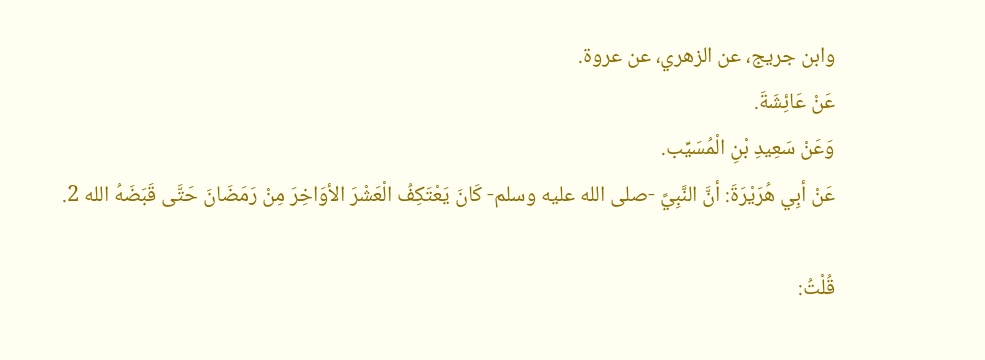وابن جريج، عن الزهري، عن عروة.
عَنْ عَائِشَةَ.
وَعَنْ سَعِيدِ بْنِ الْمُسَيِّب.
عَنْ أبِي هُرَيْرَةَ: أنَّ النَّبِيً -صلى الله عليه وسلم- كَانَ يَعْتَكِفُ الْعَشْرَ الأوَاخِرَ مِنْ رَمَضَانَ حَتَّى قَبَضَهُ الله 2.

قُلْتُ: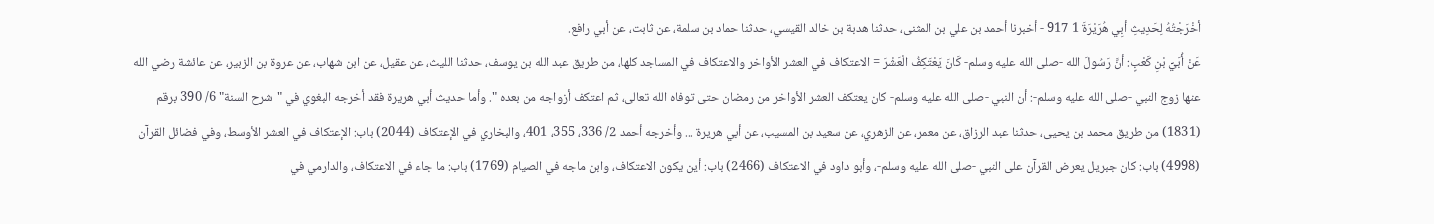أخْرَجْتُهُ لِحَدِيثِ أبِي هُرَيْرَةَ 1 917 - أخبرنا أحمد بن علي بن المثنى، حدثنا هدبة بن خالد القيسي، حدثنا حماد بن سلمة، عن ثابت، عن أبي رافع.
عَنْ أُبَيِّ بْنِ كَعْبٍ: أنَّ رَسُولَ الله -صلى الله عليه وسلم- كَانَ يَعْتَكِفُ الْعَشْرَ = الاعتكاف في العشر الأواخر والاعتكاف في المساجد كلها، من طريق عبد الله بن يوسف، حدثنا الليث، عن عقيل، عن ابن شهاب، عن عروة بن الزبير، عن عائشة رضي الله عنها زوج النبي -صلى الله عليه وسلم-: أن النبي -صلى الله عليه وسلم- كان يعتكف العشر الأواخر من رمضان حتى توفاه الله تعالى، ثم اعتكف أزواجه من بعده ". وأما حديث أبي هريرة فقد أخرجه البغوي في "شرح السنة" 6/ 390 برقم (1831) من طريق محمد بن يحيى، حدثنا عبد الرزاق، عن معمر، عن الزهري، عن سعيد بن المسيب، عن أبي هريرة ... وأخرجه أحمد 2/ 336، 355، 401، والبخاري في الإعتكاف (2044) باب: الإعتكاف في العشر الأوسط، وفي فضائل القرآن (4998) باب: كان جبريل يعرض القرآن على النبي -صلى الله عليه وسلم-، وأبو داود في الاعتكاف (2466) باب: أين يكون الاعتكاف، وابن ماجه في الصيام (1769) باب: ما جاء في الاعتكاف، والدارمي في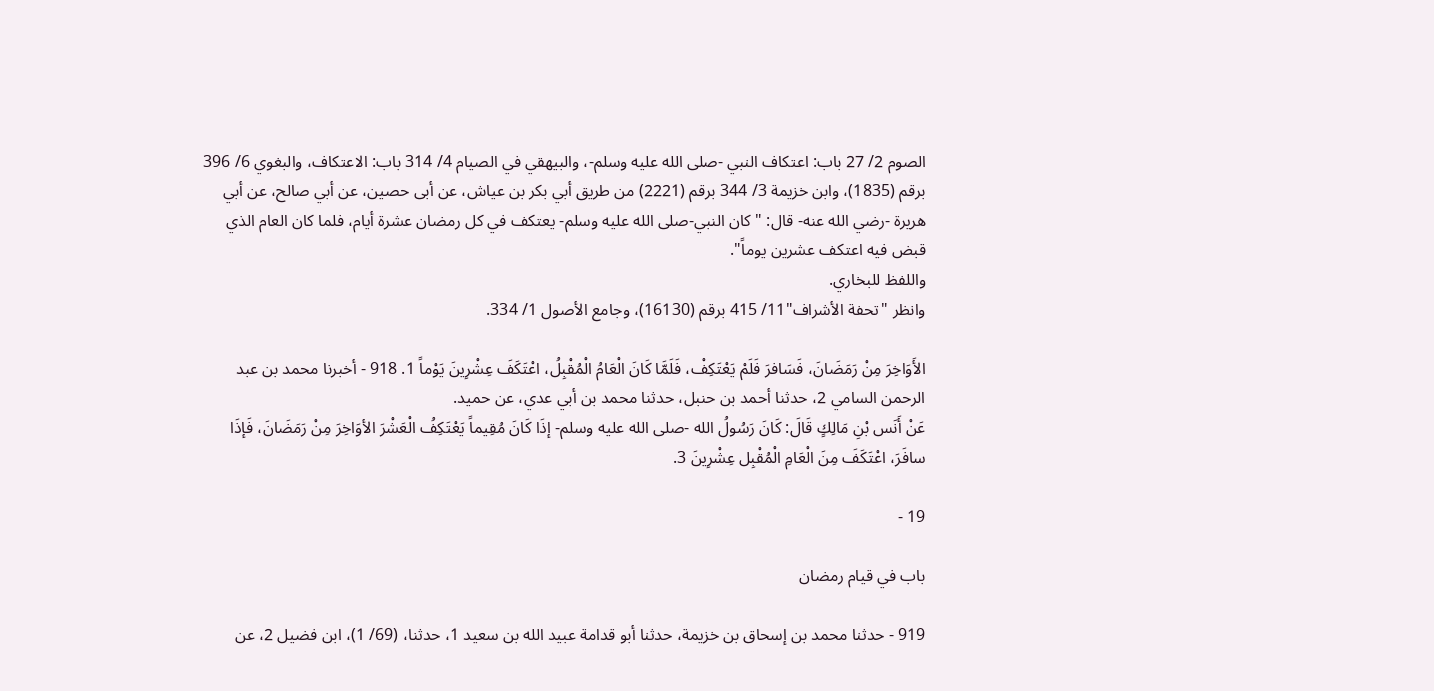الصوم 2/ 27 باب: اعتكاف النبي -صلى الله عليه وسلم-، والبيهقي في الصيام 4/ 314 باب: الاعتكاف، والبغوي 6/ 396 برقم (1835)، وابن خزيمة 3/ 344 برقم (2221) من طريق أبي بكر بن عياش، عن أبى حصين، عن أبي صالح، عن أبي هريرة -رضي الله عنه- قال: " كان النبي-صلى الله عليه وسلم- يعتكف في كل رمضان عشرة أيام، فلما كان العام الذي قبض فيه اعتكف عشرين يوماً".
واللفظ للبخاري.
وانظر "تحفة الأشراف"11/ 415 برقم (16130)، وجامع الأصول 1/ 334.

الأَوَاخِرَ مِنْ رَمَضَانَ، فَسَافرَ فَلَمْ يَعْتَكِفْ، فَلَمَّا كَانَ الْعَامُ الْمُقْبِلُ، اعْتَكَفَ عِشْرِينَ يَوْماً 1. 918 - أخبرنا محمد بن عبد الرحمن السامي 2، حدثنا أحمد بن حنبل، حدثنا محمد بن أبي عدي، عن حميد.
عَنْ أَنَس بْنِ مَالِكٍ قَالَ: كَانَ رَسُولُ الله -صلى الله عليه وسلم- إذَا كَانَ مُقِيماً يَعْتَكِفُ الْعَشْرَ الأوَاخِرَ مِنْ رَمَضَانَ، فَإذَا سافَرَ، اعْتَكَفَ مِنَ الْعَامِ الْمُقْبِل عِشْرِينَ 3.

19 -

باب في قيام رمضان

919 - حدثنا محمد بن إسحاق بن خزيمة، حدثنا أبو قدامة عبيد الله بن سعيد 1، حدثنا، (69/ 1)، ابن فضيل 2، عن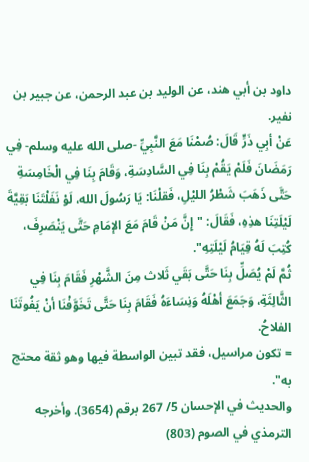داود بن أبي هند، عن الوليد بن عبد الرحمن، عن جبير بن نفير.
عَنْ أبِي ذَرٍّ قَالَ: صُمْنَا مَعَ النَّبِيِّ -صلى الله عليه وسلم- فِي رَمَضَانَ فَلَمْ يَقُمْ بِنَا فِي السَّادِسَةِ، وَقَامَ بِنَا فِي الْخَامِسَةِ حَتَّى ذَهَبَ شَطْرُ الليْلِ، فَقلْنَا: يَا رَسُولَ الله، لَوْ نَفَلْتَنَا بَقِيَّةَ لَيْلَتِنَا هذِهِ، فَقَالَ: "إِنَّ مَنْ قَامَ مَعَ الإمَامِ حَتَّى يَنْصَرِفَ، كُتِبَ لَهُ قِيَامُ لَيْلَتِهِ".
ثُمَّ لَمْ يُصَلِّ بِنَا حَتَّى بَقَي ثَلاث مِنَ الشَّهْرِ فَقَامَ بِنَا فِي الثَّالِثَةِ، وَجَمَعَ أهْلَهُ وَنِسَاءَهُ فَقَامَ بِنَا حَتَّى تَخَوَّفْنَا أنْ يَفُوتَنَا الفلاحُ.
= تكون مراسيل، فقد تبين الواسطة فيها وهو ثقة محتج به".
والحديث في الإحسان 5/ 267 برقم (3654). وأخرجه الترمذي في الصوم (803)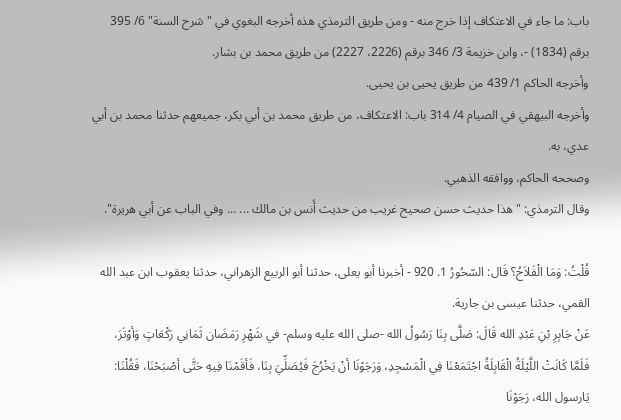باب: ما جاء في الاعتكاف إذا خرج منه - ومن طريق الترمذي هذه أخرجه البغوي في "شرح السنة" 6/ 395 برقم (1834) -، وابن خزيمة 3/ 346 برقم (2226، 2227) من طريق محمد بن بشار.
وأخرجه الحاكم 1/ 439 من طريق يحيى بن يحيى.
وأخرجه البيهقي في الصيام 4/ 314 باب: الاعتكاف، من طريق محمد بن أبي بكر، جميعهم حدثنا محمد بن أبي عدي، به.
وصححه الحاكم، ووافقه الذهبي.
وقال الترمذي: "هذا حديث حسن صحيح غريب من حديث أَنس بن مالك ... ... وفي الباب عن أبي هريرة".

قُلْتُ: وَمَا الْفَلاَحُ؟ قَال: السّحُورُ 1. 920 - أخبرنا أبو يعلى، حدثنا أبو الربيع الزهراني، حدثنا يعقوب ابن عبد الله القمي، حدثنا عيسى بن جارية.
عَنْ جَابِرِ بْنِ عَبْدِ الله قَالَ: صَلَّى بِنَا رَسُولُ الله -صلى الله عليه وسلم- في شَهْرِ رَمَضَان ثَمَانِي رَكْعَاتٍ وَأوْتَرَ، فَلَمَّا كَانَتْ اللَّيْلَةُ الْقَابِلَةُ اجْتَمَعْنَا فِي الْمَسْجِدِ، وَرَجَوْنَا أنْ يَخْرُجَ فَيُصَلِّيَ بِنَا، فَأقَمْنَا فِيهِ حَتَّى أصْبَحْنَا، فَقُلْنَا: يَارسول الله، رَجَوْنَا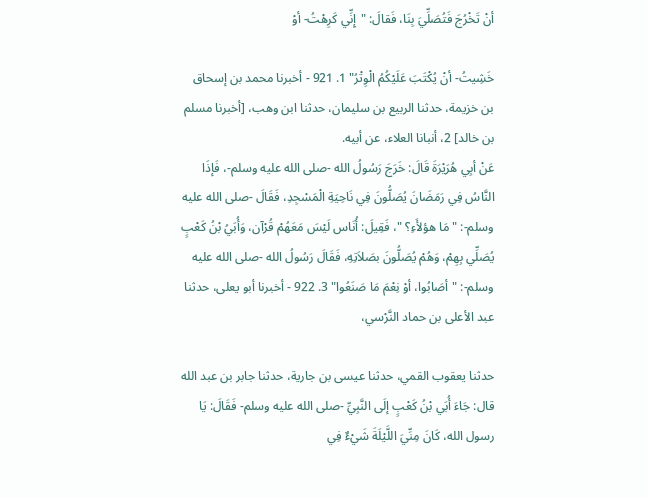أنْ تَخْرُجَ فَتُصَلِّيَ بِنَا، فَقالَ: "إِنِّي كَرِهْتُ- أوْ

خَشِيتُ- أنْ يُكْتَبَ عَلَيْكُمُ الْوِتْرُ" 1. 921 - أخبرنا محمد بن إسحاق بن خزيمة، حدثنا الربيع بن سليمان، حدثنا ابن وهب، [أخبرنا مسلم بن خالد] 2، أنبانا العلاء، عن أبيه.
عَنْ أبِي هُرَيْرَةَ قَالَ: خَرَجَ رَسُولُ الله -صلى الله عليه وسلم-، فَإذَا النَّاسُ فِي رَمَضَانَ يُصَلُّونَ فِي نَاحِيَةِ الْمَسْجِدِ، فَقَالَ -صلى الله عليه وسلم-: " مَا هؤلأَءِ؟ "، فَقِيلَ: أُنَاس لَيْسَ مَعَهُمْ قُرْآن، وَأُبَيُ بْنُ كَعْبٍ يُصَلِّي بِهِمْ، وَهُمْ يُصَلُّونَ بصَلاَتِهِ، فَقَالَ رَسُولُ الله -صلى الله عليه وسلم-: "أصَابُوا، أوْ نِعْمَ مَا صَنَعُوا" 3. 922 - أخبرنا أبو يعلى، حدثنا عبد الأعلى بن حماد النَّرْسي،

حدثنا يعقوب القمي، حدثنا عيسى بن جارية، حدثنا جابر بن عبد الله قال: جَاءَ أُبَي بْنُ كَعْبٍ إلَى النَّبِيِّ -صلى الله عليه وسلم- فَقَالَ: يَا رسول الله، كَانَ مِنِّيَ اللَّيْلَةَ شَيْءٌ فِي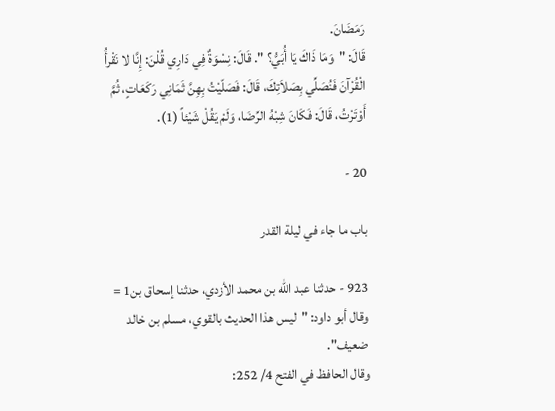رَمَضَانَ.
قَالَ: "وَمَا ذَاكَ يَا أُبَيُّ؟ ". قَالَ: نِسْوَةٌ فِي دَارِي قُلْنَ: إِنَّا لا نَقْرأُ الْقُرْآنَ فَنُصَلِّي بِصَلاَتِكَ، قَالَ: فَصَلّيْتُ بِهِنَّ ثَمَانِي رَكَعَاتٍ، ثُمَّ أَوْتَرْتُ، قَالَ: فَكَانَ شِبْهُ الرِّضَا، وَلَمْ يَقُلْ شَيْئاً (1).

20 -

باب ما جاء في ليلة القدر

923 - حدثنا عبد الله بن محمد الأزدي، حدثنا إسحاق بن1 = وقال أبو داود: "ليس هذا الحديث بالقوي، مسلم بن خالد ضعيف".
وقال الحافظ في الفتح 4/ 252: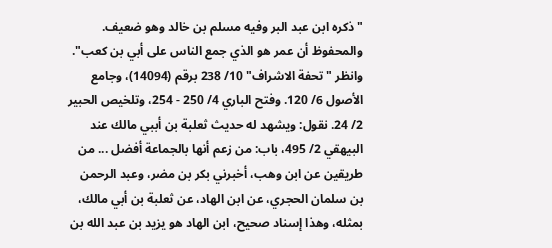"ذكره ابن عبد البر وفيه مسلم بن خالد وهو ضعيف.
والمحفوظ أن عمر هو الذي جمع الناس على أبي بن كعب".
وانظر "تحفة الاشراف" 10/ 238 برقم (14094)، وجامع الأصول 6/ 120. وفتح الباري 4/ 250 - 254، وتلخيص الحبير 2/ 24. نقول: ويشهد له حديث ثعلبة بن أببي مالك عند البيهقي 2/ 495، باب: من زعم أنها بالجماعة أفضل ... من طريقين عن ابن وهب، أخبرني بكر بن مضر، وعبد الرحمن بن سلمان الحجري، عن ابن الهاد، عن ثعلبة بن أبي مالك، بمثله، وهذا إسناد صحيح، ابن الهاد هو يزيد بن عبد الله بن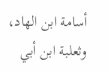أسامة ابن الهاد، وثعلبة ابن أبي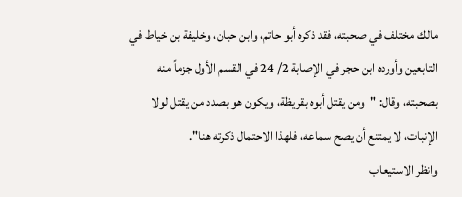مالك مختلف في صحبته، فقد ذكره أبو حاتم، وابن حبان، وخليفة بن خياط في التابعين وأورده ابن حجر في الإصابة 2/ 24 في القسم الأول جزماً منه بصحبته، وقال: "ومن يقتل أبوه بقريظة، ويكون هو بصدد من يقتل لولا الإنبات، لا يمتنع أن يصح سماعه، فلهذا الاحتمال ذكرته هنا".
وانظر الاستيعاب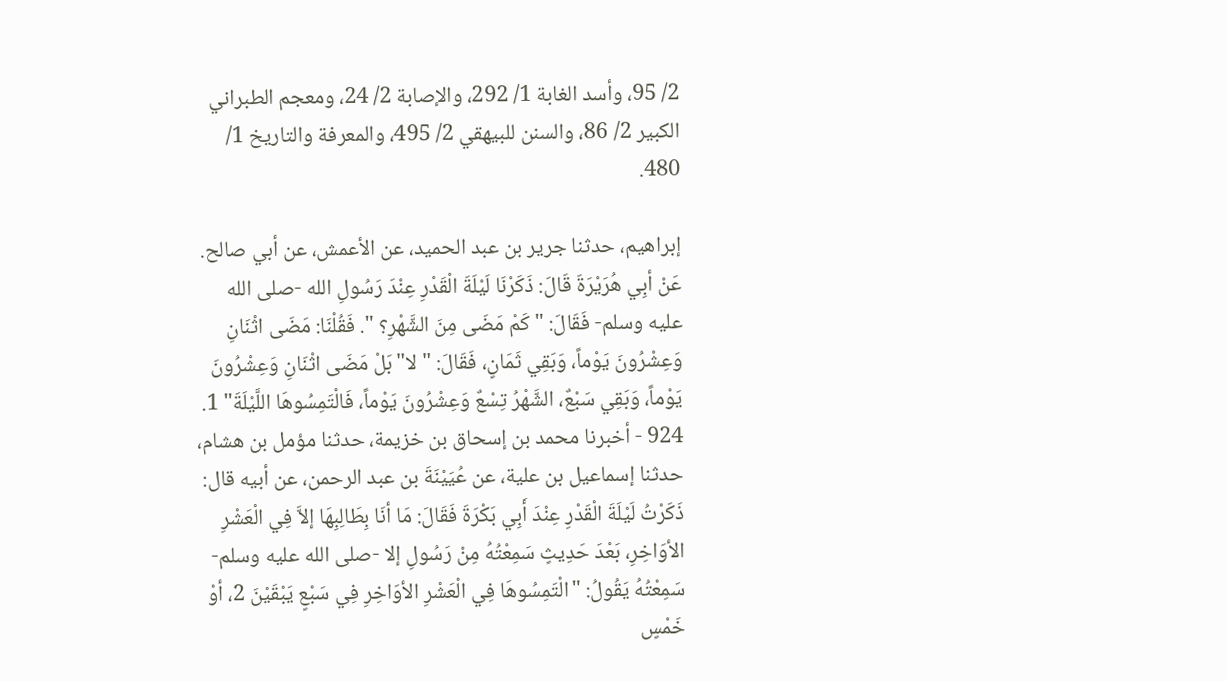2/ 95، وأسد الغابة 1/ 292، والإصابة 2/ 24، ومعجم الطبراني الكبير 2/ 86، والسنن للبيهقي 2/ 495، والمعرفة والتاريخ 1/ 480.

إبراهيم، حدثنا جرير بن عبد الحميد، عن الأعمش، عن أبي صالح.
عَنْ أبِي هُرَيْرَةَ قَالَ: ذَكَرْنَا لَيْلَةَ الْقَدْرِ عِنْدَ رَسُولِ الله -صلى الله عليه وسلم- فَقَالَ: "كَمْ مَضَى مِنَ الشَّهْرِ؟ ". فَقُلْنَا: مَضَى اثْنَانِ وَعِشْرُونَ يَوْماً، وَبَقِي ثَمَانٍ، فَقَالَ: "لا" بَلْ مَضَى اثْنَانِ وَعِشْرُونَ يَوْماً، وَبَقِي سَبْعٌ، الشَّهْرُ تِسْعٌ وَعِشْرُونَ يَوْماً، فَالْتَمِسُوهَا اللَّيْلَةَ" 1. 924 - أخبرنا محمد بن إسحاق بن خزيمة، حدثنا مؤمل بن هشام، حدثنا إسماعيل بن علية، عن عُيَيْنَةَ بن عبد الرحمن، عن أبيه قال: ذَكَرْتُ لَيْلَةَ الْقَدْرِ عِنْدَ أَبِي بَكْرَةَ فَقَالَ: مَا أنَا بِطَالِبِهَا إلاَّ فِي الْعَشْرِ الأوَاخِرِ، بَعْدَ حَدِيثٍ سَمِعْتُهُ مِنْ رَسُولِ إلا -صلى الله عليه وسلم- سَمِعْتُهُ يَقُولُ: "الْتَمِسُوهَا فِي الْعَشْرِ الأوَاخِرِ فِي سَبْعٍ يَبْقَيْنَ 2، أوْ خَمْسٍ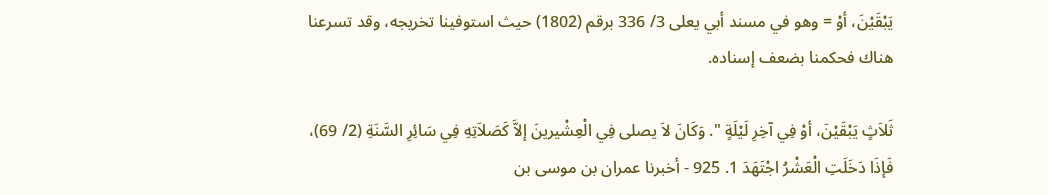يَبْقَيْنَ، أوْ = وهو في مسند أبي يعلى 3/ 336 برقم (1802) حيث استوفينا تخريجه، وقد تسرعنا هناك فحكمنا بضعف إسناده.

ثَلاَثٍ يَبْقَيْنَ، أوْ فِي آخِرِ لَيْلَةٍ ". وَكَانَ لاَ يصلى فِي الْعِشْيرينَ إلاَّ كَصَلاَتِهِ فِي سَائِرِ السَّنَةِ (2/ 69)، فَإذَا دَخَلَتِ الْعَشْرُ اجْتَهَدَ 1. 925 - أخبرنا عمران بن موسى بن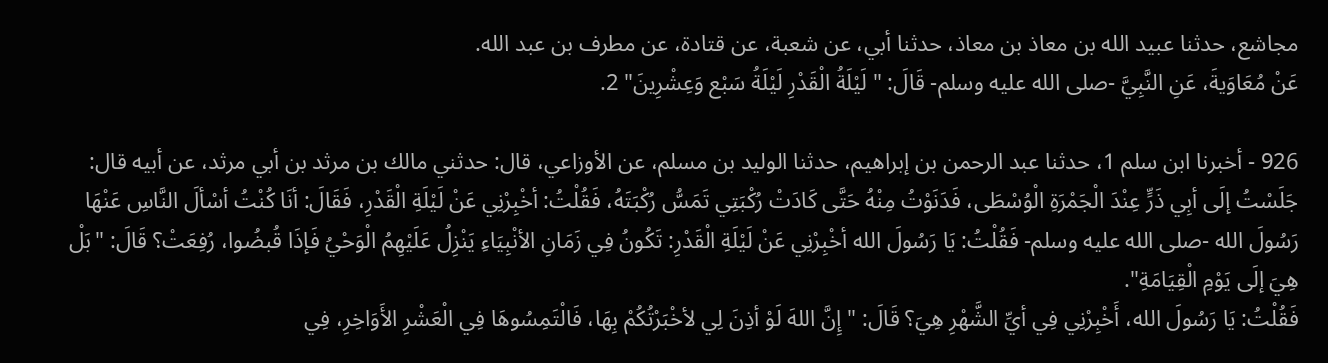مجاشع، حدثنا عبيد الله بن معاذ بن معاذ، حدثنا أبي، عن شعبة، عن قتادة، عن مطرف بن عبد الله.
عَنْ مُعَاوَيةَ، عَنِ النَّبِيَّ -صلى الله عليه وسلم- قَالَ: " لَيْلَةُ الْقَدْرِ لَيْلَةُ سَبْع وَعِشْرِينَ" 2.

926 - أخبرنا ابن سلم 1، حدثنا عبد الرحمن بن إبراهيم، حدثنا الوليد بن مسلم، عن الأوزاعي، قال: حدثني مالك بن مرثد بن أبي مرثد، عن أبيه قال: جَلَسْتُ إلَى أبِي ذَرٍّ عِنْدَ الْجَمْرَةِ الْوُسْطَى، فَدَنَوْتُ مِنْهُ حَتَّى كَادَتْ رُكْبَتِي تَمَسُّ رُكْبَتَهُ، فَقُلْتُ: أخْبِرْنِي عَنْ لَيْلَةِ الْقَدْرِ، فَقَالَ: أنَا كُنْتُ أسْألَ النَّاسِ عَنْهَا رَسُولَ الله -صلى الله عليه وسلم- فَقُلْتُ: يَا رَسُولَ الله أخْبِرْنِي عَنْ لَيْلَةِ الْقَدْرِ: تَكُونُ فِي زَمَانِ الأنْبِيَاءِ يَنْزِلُ عَلَيْهِمُ الْوَحْيُ فَإذَا قُبضُوا، رُفِعَتْ؟ قَالَ: "بَلْ هِيَ إلَى يَوْمِ الْقِيَامَةِ".
فَقُلْتُ: يَا رَسُولَ الله، أَخْبِرْنِي فِي أيِّ الشَّهْرِ هِيَ؟ قَالَ: "إِنَّ اللهَ لَوْ أذِنَ لِي لأخْبَرْتُكُمْ بِهَا، فَالْتَمِسُوهَا فِي الْعَشْرِ الأَوَاخِرِ، فِي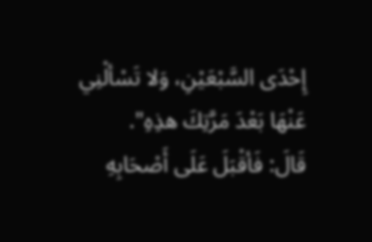إِحْدَى السَّبْعَيْنِ، وَلا تَسْألْنِي عَنْهَا بَعْدَ مَرَّتِكَ هذِهِ".
قَالَ: فَأقْبَلَ عَلَى أَصْحَابِهِ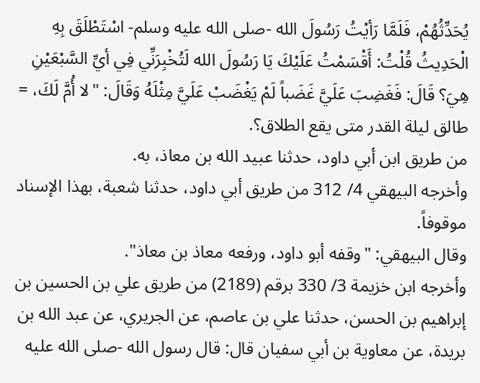يُحَدِّثُهُمْ، فَلَمَّا رَأيْتُ رَسُولَ الله -صلى الله عليه وسلم- اسْتَطْلَقَ بِهِ الْحَدِيثُ قُلْتُ: أَقْسَمْتُ عَلَيْكَ يَا رَسُولَ الله لَتُخْبِرَنِّي فِي أيِّ السَّبْعَيْنِ هِيَ؟ قَالَ: فَغَضِبَ عَلَيَّ غَضَباً لَمْ يَغْضَبْ عَلَيَّ مِثْلَهُ وَقَالَ: "لا أُمَّ لَكَ، = طالق ليلة القدر متى يقع الطلاق؟.
من طريق ابن أبي داود، حدثنا عبيد الله بن معاذ، به.
وأخرجه البيهقي 4/ 312 من طريق أبي داود، حدثنا شعبة، بهذا الإسناد موقوفاً.
وقال البيهقي: "وقفه أبو داود، ورفعه معاذ بن معاذ".
وأخرجه ابن خزيمة 3/ 330 برقم (2189) من طريق علي بن الحسين بن إبراهيم بن الحسن، حدثنا علي بن عاصم، عن الجريري، عن عبد الله بن بريدة، عن معاوية بن أبي سفيان قال: قال رسول الله -صلى الله عليه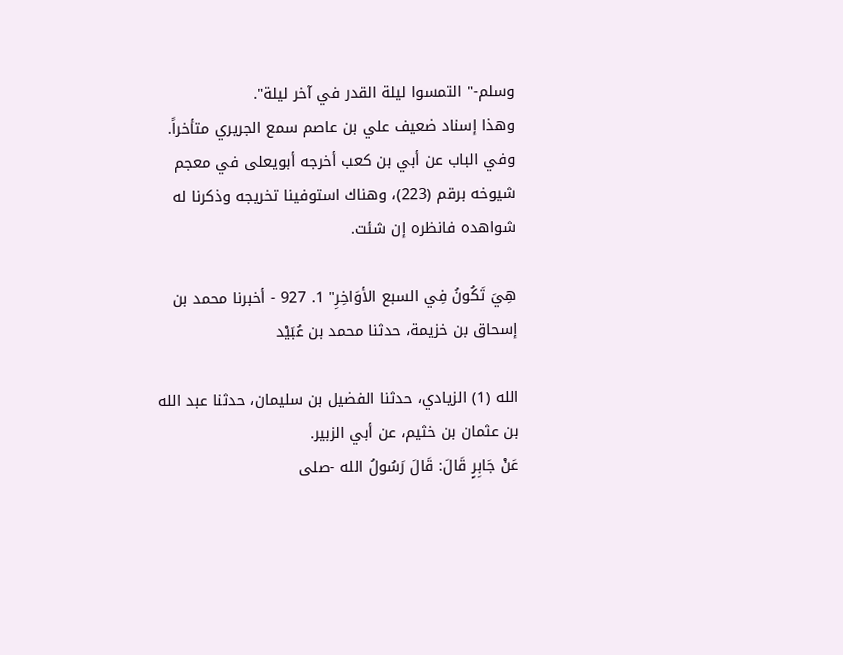وسلم-" التمسوا ليلة القدر في آخر ليلة".
وهذا إسناد ضعيف علي بن عاصم سمع الجريري متأخراً.
وفي الباب عن أبي بن كعب أخرجه أبويعلى في معجم شيوخه برقم (223)، وهناك استوفينا تخريجه وذكرنا له شواهده فانظره إن شئت.

هِيَ تَكُونُ فِي السبع الأوَاخِرِ" 1. 927 - أخبرنا محمد بن إسحاق بن خزيمة، حدثنا محمد بن عُبَيْد

الله (1) الزيادي، حدثنا الفضيل بن سليمان، حدثنا عبد الله بن عثمان بن خثيم، عن أبي الزبير.
عَنْ جَابِرٍ قَالَ: قَالَ رَسُولُ الله -صلى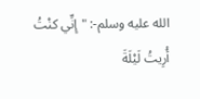الله عليه وسلم-: "إِنِّي كنْتُ أُرِيتُ لَيْلَةَ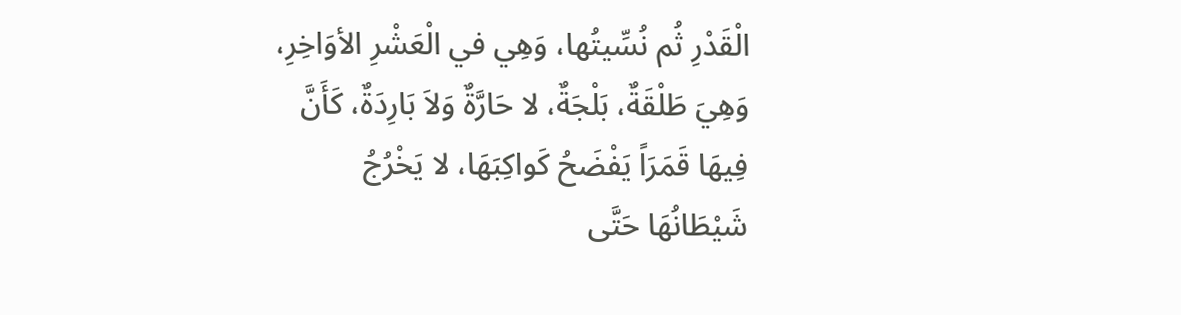الْقَدْرِ ثُم نُسِّيتُها، وَهِي في الْعَشْرِ الأوَاخِرِ، وَهِيَ طَلْقَةٌ، بَلْجَةٌ، لا حَارَّةٌ وَلاَ بَارِدَةٌ، كَأَنَّ فِيهَا قَمَرَاً يَفْضَحُ كَواكِبَهَا، لا يَخْرُجُ شَيْطَانُهَا حَتَّى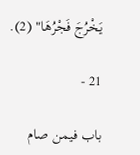يَخْرُجَ فَجْرُهَا" (2).

21 -

باب فيمن صام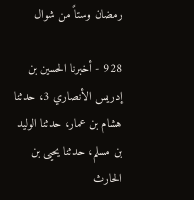رمضان وستاً من شوال

928 - أخبرنا الحسين بن إدريس الأنصاري 3، حدثنا هشام بن عمار، حدثنا الوليد بن مسلم، حدثنا يحيى بن الحارث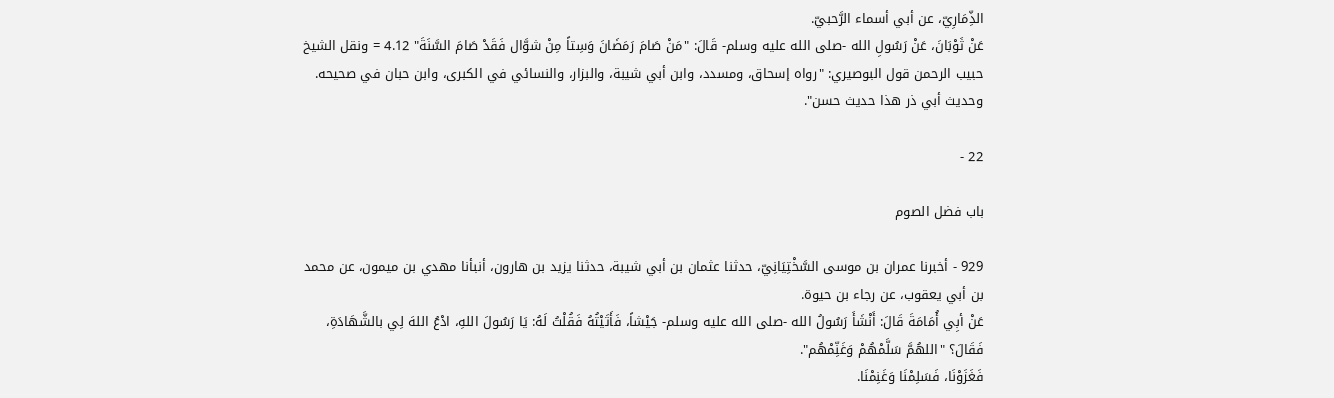الذِّمَارِيّ، عن أبي أسماء الرَّحبيّ.
عَنْ ثَوْبَانَ، عَنْ رَسُولِ الله -صلى الله عليه وسلم- قَالَ: "مَنْ صَامَ رَمَضَانَ وَسِتاً مِنْ شوَّال فَقَدْ صَامَ السَّنَةَ" 4.12 = ونقل الشيخ حبيب الرحمن قول البوصيري: "رواه إسحاق، ومسدد، وابن أبي شيبة، والبزار، والنسائي في الكبرى، وابن حبان في صحيحه.
وحديث أبي ذر هذا حديث حسن".

22 -

باب فضل الصوم

929 - أخبرنا عمران بن موسى السَّخْتِيَانِيّ، حدثنا عثمان بن أبي شيبة، حدثنا يزيد بن هارون، أنبأنا مهدي بن ميمون، عن محمد بن أبي يعقوب، عن رجاء بن حيوة.
عَنْ أبِي أُمَامَةَ قَالَ: أَنْشَأَ رَسُولُ الله -صلى الله عليه وسلم- جَيْشاً، فَأَتَيْتُهُ فَقُلْتُ لَهُ: يَا رَسُولَ اللهِ، ادْعُ اللهَ لِي بالشَّهَادَةِ، فَقَالَ؟ "اللهُمَّ سَلَّمْهُمْ وَغَنِّمْهُم".
فَغَزَوْنَا، فَسَلِمْنَا وَغَنِمْنَا.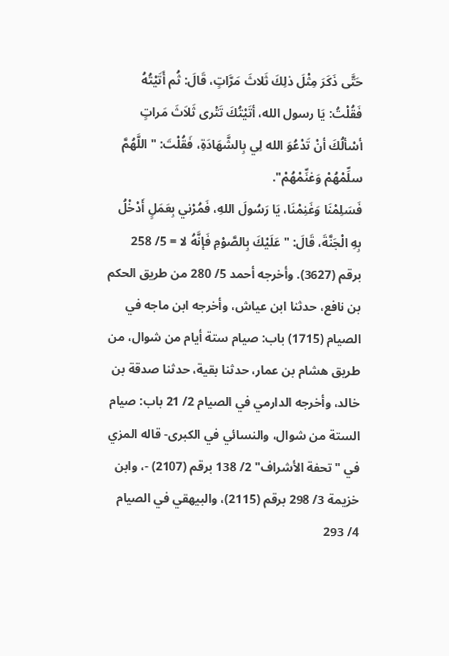حَتَّى ذَكَرَ مِثْلَ ذلِكَ ثَلاثَ مَرَّاتٍ، قَالَ: ثُم أَتَيْتُهُ فَقُلْتُ: يَا رسول الله، أتَيْتُكَ تَتْرى ثَلاَثَ مَراتٍ أسْألُكَ أنْ تَدْعُوَ الله لِي بِالشَّهَادَةِ، فَقُلْتَ: "اللَّهُمَّ سلِّمْهُمْ وَغنِّمْهُمْ".
فَسَلِمْنَا وَغَنِمْنَا، يَا رَسُولَ اللهِ، فَمُرْني بِعَمَلٍ أَدْخْلُ بِهِ الْجَنَّةَ، قَالَ: "عَلَيْكَ بِالصَّوْمِ فَإنَّهُ لا = 5/ 258 برقم (3627). وأخرجه أحمد 5/ 280 من طريق الحكم بن نافع، حدثنا ابن عياش، وأخرجه ابن ماجه في الصيام (1715) باب: صيام ستة أيام من شوال، من طريق هشام بن عمار، حدثنا بقية، حدثنا صدقة بن خالد، وأخرجه الدارمي في الصيام 2/ 21 باب: صيام الستة من شوال، والنسائي في الكبرى- قاله المزي في "تحفة الأشراف" 2/ 138 برقم (2107) -، وابن خزيمة 3/ 298 برقم (2115)، والبيهقي في الصيام 4/ 293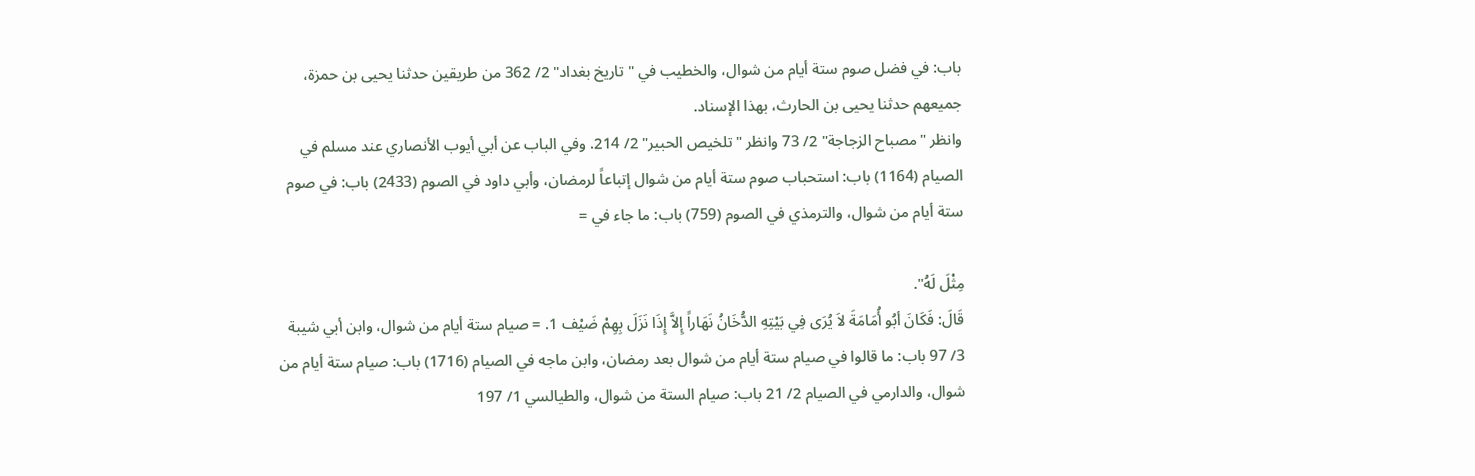باب: في فضل صوم ستة أيام من شوال، والخطيب في "تاريخ بغداد" 2/ 362 من طريقين حدثنا يحيى بن حمزة، جميعهم حدثنا يحيى بن الحارث، بهذا الإسناد.
وانظر "مصباح الزجاجة" 2/ 73 وانظر "تلخيص الحبير" 2/ 214. وفي الباب عن أبي أيوب الأنصاري عند مسلم في الصيام (1164) باب: استحباب صوم ستة أيام من شوال إتباعاً لرمضان، وأبي داود في الصوم (2433) باب: في صوم ستة أيام من شوال، والترمذي في الصوم (759) باب: ما جاء في =

مِثْلَ لَهُ".
قَالَ: فَكَانَ أبُو أُمَامَةَ لاَ يُرَى فِي بَيْتِهِ الدُّخَانُ نَهَاراً إِلاَّ إِذَا نَزَلَ بِهِمْ ضَيْف 1. = صيام ستة أيام من شوال، وابن أبي شيبة 3/ 97 باب: ما قالوا في صيام ستة أيام من شوال بعد رمضان، وابن ماجه في الصيام (1716) باب: صيام ستة أيام من شوال، والدارمي في الصيام 2/ 21 باب: صيام الستة من شوال، والطيالسي 1/ 197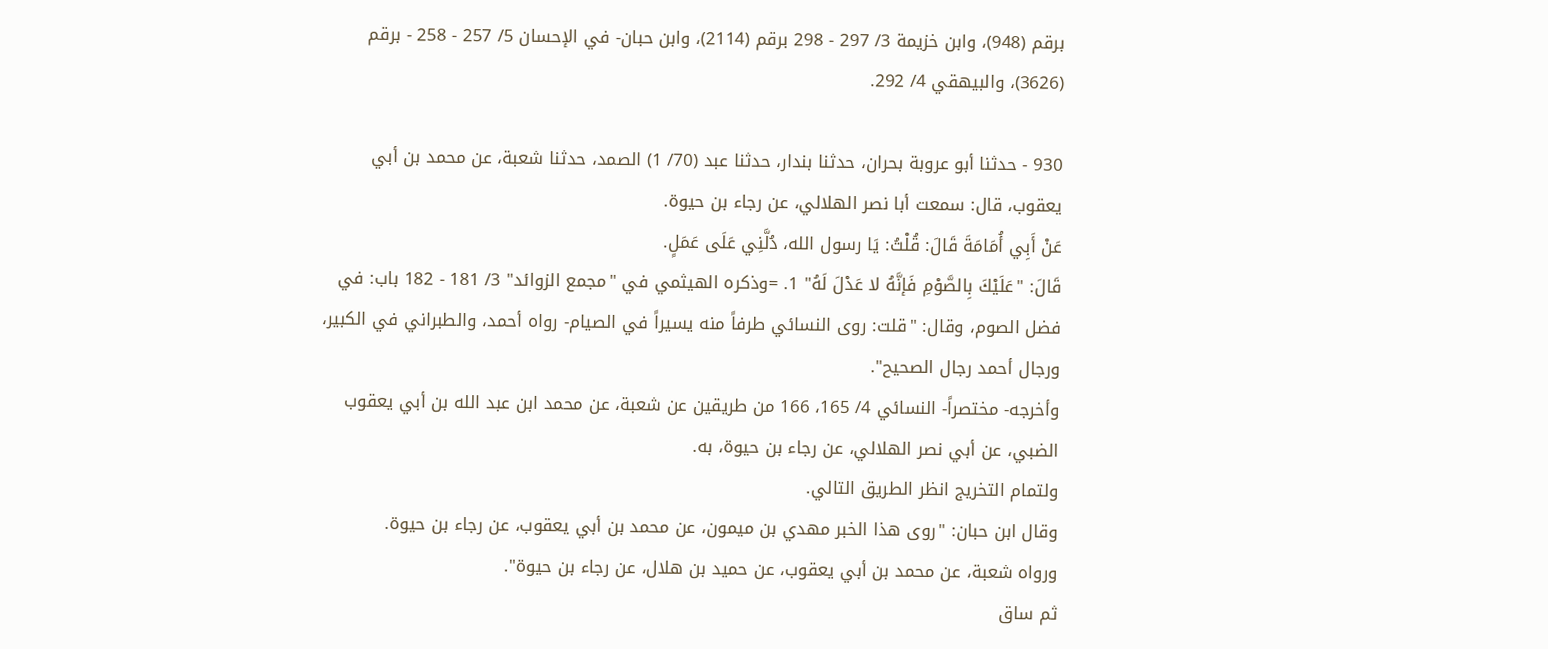برقم (948)، وابن خزيمة 3/ 297 - 298 برقم (2114)، وابن حبان- في الإحسان 5/ 257 - 258 - برقم (3626)، والبيهقي 4/ 292.

930 - حدثنا أبو عروبة بحران، حدثنا بندار، حدثنا عبد (70/ 1) الصمد، حدثنا شعبة، عن محمد بن أبي يعقوب، قال: سمعت أبا نصر الهلالي، عن رجاء بن حيوة.
عَنْ أَبِي أُمَامَةَ قَالَ: قُلْتُ: يَا رسول الله، دُلَّنِي عَلَى عَمَلٍ.
قَالَ: "عَلَيْكَ بِالصَّوْمِ فَإنَّهُ لا عَدْلَ لَهُ" 1. =وذكره الهيثمي في "مجمع الزوائد" 3/ 181 - 182 باب: في فضل الصوم، وقال: "قلت: روى النسائي طرفاً منه يسيراً في الصيام- رواه أحمد، والطبراني في الكبير، ورجال أحمد رجال الصحيح".
وأخرجه- مختصراً- النسائي 4/ 165، 166 من طريقين عن شعبة، عن محمد ابن عبد الله بن أبي يعقوب الضبي، عن أبي نصر الهلالي، عن رجاء بن حيوة، به.
ولتمام التخريج انظر الطريق التالي.
وقال ابن حبان: "روى هذا الخبر مهدي بن ميمون، عن محمد بن أبي يعقوب، عن رجاء بن حيوة.
ورواه شعبة، عن محمد بن أبي يعقوب، عن حميد بن هلال، عن رجاء بن حيوة".
ثم ساق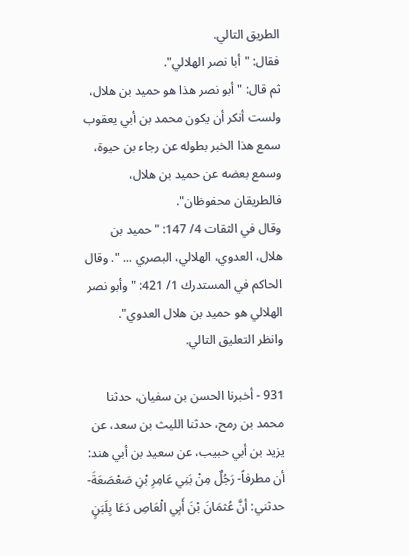الطريق التالي.
فقال: "أبا نصر الهلالي".
ثم قال: "أبو نصر هذا هو حميد بن هلال، ولست أنكر أن يكون محمد بن أبي يعقوب سمع هذا الخبر بطوله عن رجاء بن حيوة، وسمع بعضه عن حميد بن هلال، فالطريقان محفوظان".
وقال في الثقات 4/ 147: "حميد بن هلال، العدوي، الهلالي، البصري ... ". وقال الحاكم في المستدرك 1/ 421: "وأبو نصر الهلالي هو حميد بن هلال العدوي".
وانظر التعليق التالي.

931 - أخبرنا الحسن بن سفيان، حدثنا محمد بن رمح، حدثنا الليث بن سعد، عن يزيد بن أبي حبيب، عن سعيد بن أبي هند: أن مطرفاً- رَجُلٌ مِنْ بَنِي عَامِرِ بْنِ صَعْصَعَةَ- حدثني: أنَّ عُثمَانَ بْنَ أَبِي الْعَاصِ دَعَا بِلَبَنٍ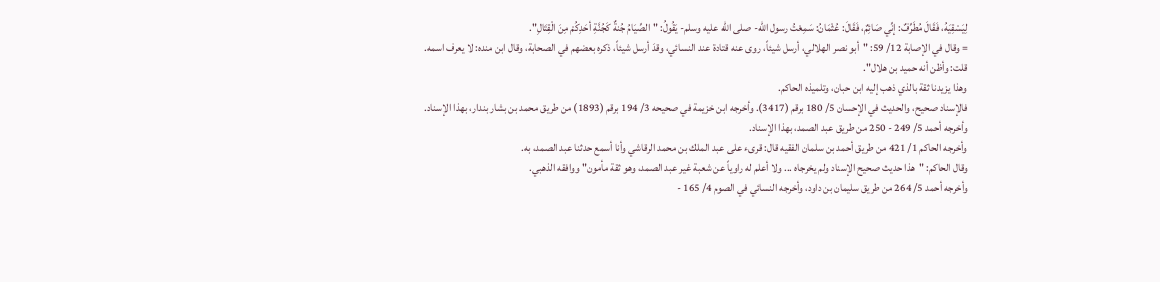لِيَسْقِيَهُ، فَقَالَ مُطَرِّفٌ: إنِّي صَائِمٌ، فَقَالَ: عُثْمَانُ: سَمِعْتُ رسول الله- صلى الله عليه وسلم- يَقُولُ: "الصِّيَامُ جُنةٌ كَجُنَّةِ أحَدِكُمْ مِنَ الْقِتَالِ".
= وقال في الإصابة 12/ 59: "أبو نصر الهلالي، أرسل شيئاً، روى عنه قتادة عند النسائي، وقدَ أرسل شيئاً، ذكره بعضهم في الصحابة، وقال ابن منده: لا يعرف اسمه.
قلت: وأظن أنه حميد بن هلال".
وهذا يزيدنا ثقة بالذي ذهب إليه ابن حبان، وتلميذه الحاكم.
فالإسناد صحيح، والحديث في الإحسان 5/ 180 برقم (3417). وأخرجه ابن خزيمة في صحيحه 3/ 194 برقم (1893) من طريق محمد بن بشار بندار، بهذا الإسناد.
وأخرجه أحمد 5/ 249 - 250 من طريق عبد الصمد، بهذا الإسناد.
وأخرجه الحاكم 1/ 421 من طريق أحمد بن سلمان الفقيه قال: قرىء على عبد الملك بن محمد الرقاشي وأنا أسمع حدثنا عبد الصمد، به.
وقال الحاكم: "هذا حديث صحيح الإسناد ولم يخرجاه ... ولا أعلم له راوياً عن شعبة غير عبد الصمد، وهو ثقة مأمون" ووافقه الذهبي.
وأخرجه أحمد 5/ 264 من طريق سليمان بن داود، وأخرجه النسائي في الصوم 4/ 165 -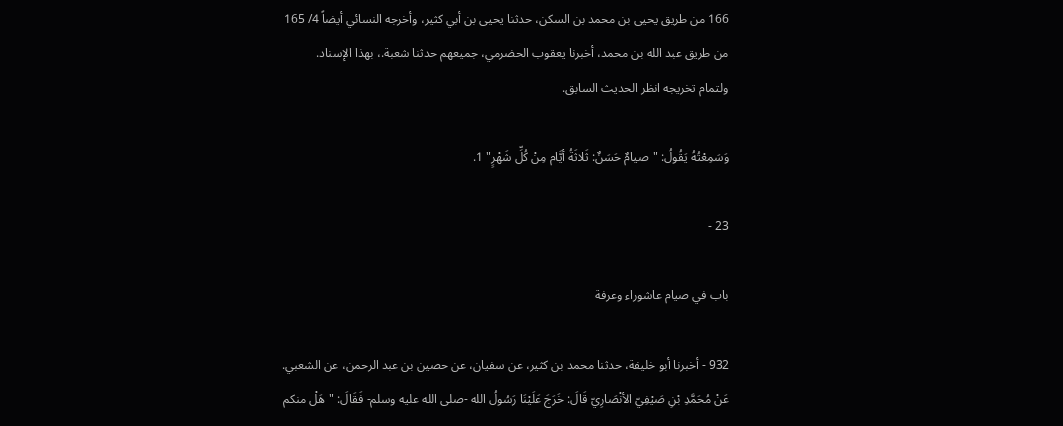166 من طريق يحيى بن محمد بن السكن، حدثنا يحيى بن أبي كثير، وأخرجه النسائي أيضاً 4/ 165 من طريق عبد الله بن محمد، أخبرنا يعقوب الحضرمي، جميعهم حدثنا شعبة.، بهذا الإسناد.
ولتمام تخريجه انظر الحديث السابق.

وَسَمِعْتُهُ يَقُولُ: "صيامٌ حَسَنٌ: ثَلاثَةُ أيَّام مِنْ كُلِّ شَهْرٍ" 1.

23 -

باب في صيام عاشوراء وعرفة

932 - أخبرنا أبو خليفة، حدثنا محمد بن كثير، عن سفيان، عن حصين بن عبد الرحمن، عن الشعبي.
عَنْ مُحَمَّدِ بْنِ صَيْفِيّ الأنْصَارِيّ قَالَ: خَرَجَ عَلَيْنَا رَسُولُ الله -صلى الله عليه وسلم- فَقَالَ: "هَلْ منكم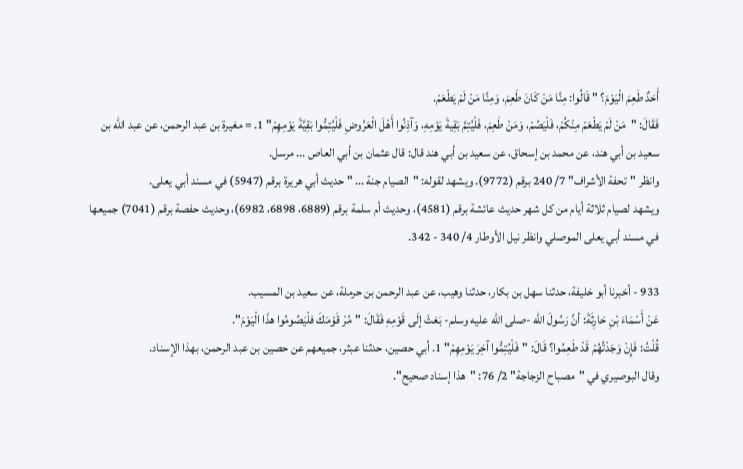أَحَدٌ طَعِمَ الْيَوْمَ؟ " قَالُوا: مِنَّا مَنْ كَانَ طَعِمَ، وَمِنَّا مَنْ لَمْ يَطْعَمْ.
فَقَالَ: "مَنْ لَمْ يَطْعَمْ مِنْكُمْ، فَلْيَصُمْ، وَمَنْ طَعِمَ، فَلْيُتِمَّ بَقِيةَ يَوْمِهِ، وَآذِنُوا أَهْلَ الْعَرُوضِ فَلْيُتِمُّوا بَقِيَّةَ يَوْمِهِمْ" 1. = مغيرة بن عبد الرحمن، عن عبد الله بن سعيد بن أبي هند، عن محمد بن إسحاق، عن سعيد بن أبي هند قال: قال عثمان بن أبي العاص ... مرسل.
وانظر "تحفة الأشراف" 7/ 240 برقم (9772). ويشهد لقوله: "الصيام جنة ... " حديث أبي هريرة برقم (5947) في مسند أبي يعلى.
ويشهد لصيام ثلاثة أيام من كل شهر حديث عائشة برقم (4581)، وحديث أم سلمة برقم (6889، 6898، 6982)، وحديث حفصة برقم (7041) جميعها في مسند أبي يعلى الموصلي وانظر نيل الأوطار 4/ 340 - 342.

933 - أخبرنا أبو خليفة، حدثنا سهل بن بكار، حدثنا وهيب، عن عبد الرحمن بن حرملة، عن سعيد بن المسيب.
عَنْ أَسْمَاءَ بْنِ حَارِثَةَ: أنَّ رَسُولَ الله -صلى الله عليه وسلم- بَعَثَ إلَى قَوْمِهِ فَقَالَ: "مُرْ قَوْمَكَ فلْيَصُومُوا هذَا الْيَوْمَ".
قُلْتُ: فَإِنْ وَجَدْتُهُمْ قَدْ طَعِمُوا؟ قَالَ: "فَلْيُتِمُّوا آخِرَ يَوْمِهِمْ" 1. أبي حصين، حدثنا عبثر، جميعهم عن حصين بن عبد الرحمن، بهذا الإسناد.
وقال البوصيري في "مصباح الزجاجة" 2/ 76: "هذا إسناد صحيح".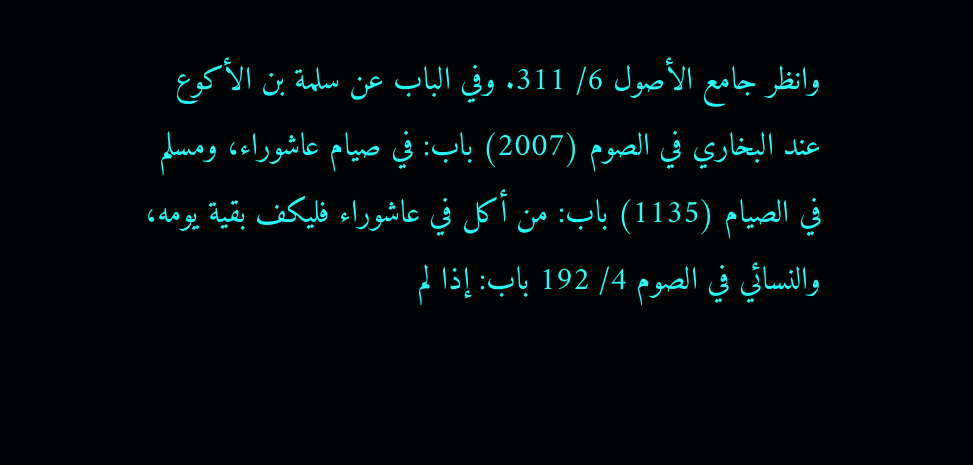وانظر جامع الأصول 6/ 311. وفي الباب عن سلمة بن الأكوع عند البخاري في الصوم (2007) باب: في صيام عاشوراء، ومسلم في الصيام (1135) باب: من أكل في عاشوراء فليكف بقية يومه، والنسائي في الصوم 4/ 192 باب: إذا لم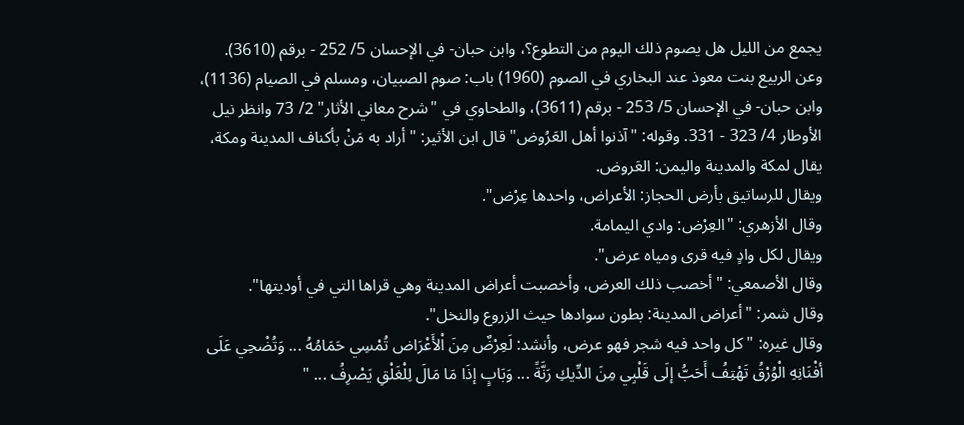يجمع من الليل هل يصوم ذلك اليوم من التطوع؟، وابن حبان- في الإحسان 5/ 252 - برقم (3610). وعن الربيع بنت معوذ عند البخاري في الصوم (1960) باب: صوم الصبيان، ومسلم في الصيام (1136)، وابن حبان- في الإحسان 5/ 253 - برقم (3611)، والطحاوي في "شرح معاني الأثار" 2/ 73 وانظر نيل الأوطار 4/ 323 - 331. وقوله: "آذنوا أهل العَرُوض" قال ابن الأثير: "أراد به مَنْ بأكناف المدينة ومكة، يقال لمكة والمدينة واليمن: العَروض.
ويقال للرساتيق بأرض الحجاز: الأعراض، واحدها عِرْض".
وقال الأزهري: "العِرْض: وادي اليمامة.
ويقال لكل وادٍ فيه قرى ومياه عرض".
وقال الأصمعي: "أخصب ذلك العرض، وأخصبت أعراض المدينة وهي قراها التي في أوديتها".
وقال شمر: "أعراض المدينة: بطون سوادها حيث الزروع والنخل".
وقال غيره: "كل واحد فيه شجر فهو عرض، وأنشد: لَعِرْضٌ مِنَ اْلأَعْرَاض تُمْسِي حَمَامُهُ ... وَتُضْحِي عَلَى أفْنَانِهِ الْوُرْقُ تَهْتِفُ أَحَبُّ إلَى قَلْبِي مِنَ الدِّيكِ رَنَّةً ... وَبَابٍ إذَا مَا مَالَ لِلْغَلْقِ يَصْرِفُ ... "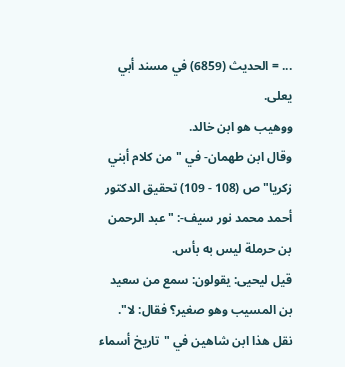... = الحديث (6859) في مسند أبي يعلى.
ووهيب هو ابن خالد.
وقال ابن طهمان- في "من كلام أبني زكريا" ص (108 - 109) تحقيق الدكتور أحمد محمد نور سيف-: "عبد الرحمن بن حرملة ليس به بأس.
قيل ليحيى: يقولون: سمع من سعيد بن المسيب وهو صغير؟ فقال: لا".
نقل هذا ابن شاهين في "تاريخ أسماء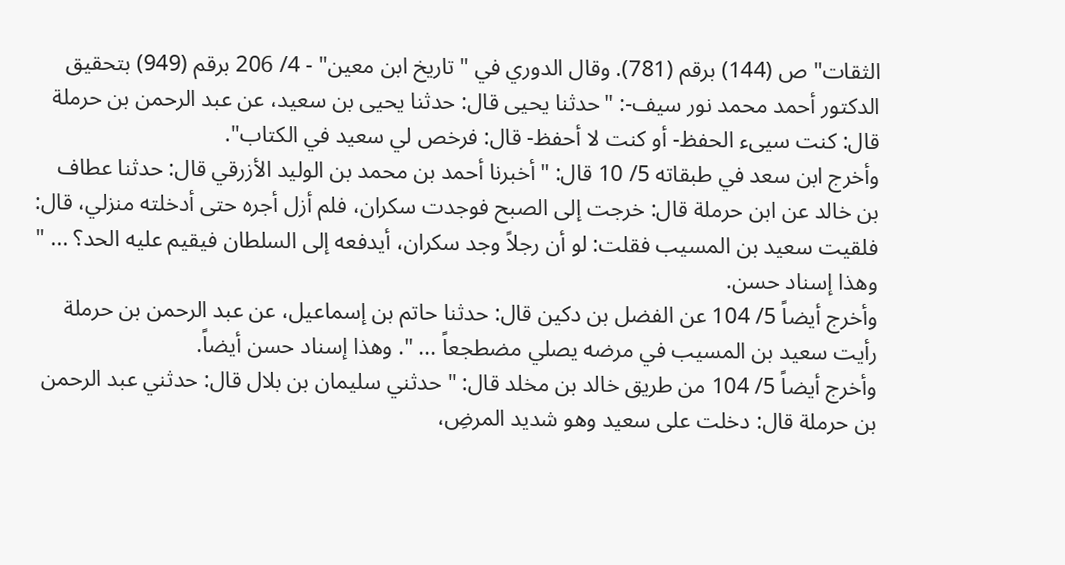الثقات" ص (144) برقم (781). وقال الدوري في "تاريخ ابن معين" - 4/ 206 برقم (949) بتحقيق الدكتور أحمد محمد نور سيف-: "حدثنا يحيى قال: حدثنا يحيى بن سعيد، عن عبد الرحمن بن حرملة قال: كنت سيىء الحفظ- أو كنت لا أحفظ- قال: فرخص لي سعيد في الكتاب".
وأخرج ابن سعد في طبقاته 5/ 10 قال: "أخبرنا أحمد بن محمد بن الوليد الأزرقي قال: حدثنا عطاف بن خالد عن ابن حرملة قال: خرجت إلى الصبح فوجدت سكران، فلم أزل أجره حتى أدخلته منزلي، قال: فلقيت سعيد بن المسيب فقلت: لو أن رجلاً وجد سكران، أيدفعه إلى السلطان فيقيم عليه الحد؟ ... " وهذا إسناد حسن.
وأخرج أيضاً 5/ 104 عن الفضل بن دكين قال: حدثنا حاتم بن إسماعيل، عن عبد الرحمن بن حرملة رأيت سعيد بن المسيب في مرضه يصلي مضطجعاً ... ". وهذا إسناد حسن أيضاً.
وأخرج أيضاً 5/ 104 من طريق خالد بن مخلد قال: " حدثني سليمان بن بلال قال: حدثني عبد الرحمن بن حرملة قال: دخلت على سعيد وهو شديد المرضِ،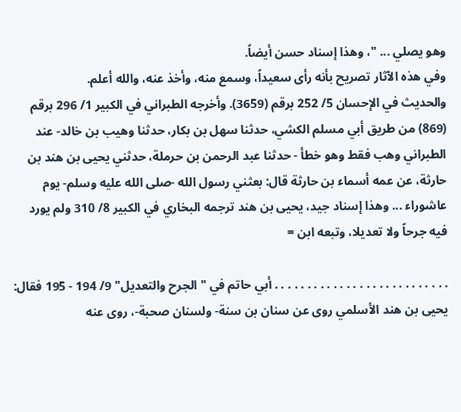وهو يصلي ... "، وهذا إسناد حسن أيضاً.
وفي هذه الآثار تصريح بأنه رأى سعيداً، وسمع منه، وأخذ عنه، والله أعلم.
والحديث في الإحسان 5/ 252 برقم (3659). وأخرجه الطبراني في الكبير 1/ 296 برقم (869) من طريق أبي مسلم الكشي، حدثنا سهل بن بكار، حدثنا وهيب بن خالد- عند الطبراني وهب فقط وهو خطأ - حدثنا عبد الرحمن بن حرملة، حدثني يحيى بن هند بن حارثة، عن عمه أسماء بن حارثة قال: بعثني رسول الله -صلى الله عليه وسلم- يوم عاشوراء ... وهذا إسناد جيد، يحيى بن هند ترجمه البخاري في الكبير 8/ 310 ولم يورد فيه جرحاً ولا تعديلا، وتبعه ابن =

. . . . . . . . . . . . . . . . . . . . . . . . . . . أبي حاتم في "الجرح والتعديل" 9/ 194 - 195 فقال: يحيى بن هند الأسلمي روى عن سنان بن سنة- ولسنان صحبة-، روى عنه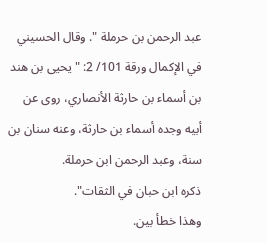عبد الرحمن بن حرملة ". وقال الحسيني في الإكمال ورقة 101/ 2: "يحيى بن هند بن أسماء بن حارثة الأنصاري، روى عن أبيه وجده أسماء بن حارثة، وعنه سنان بن سنة، وعبد الرحمن ابن حرملة.
ذكره ابن حبان في الثقات".
وهذا خطأ بين.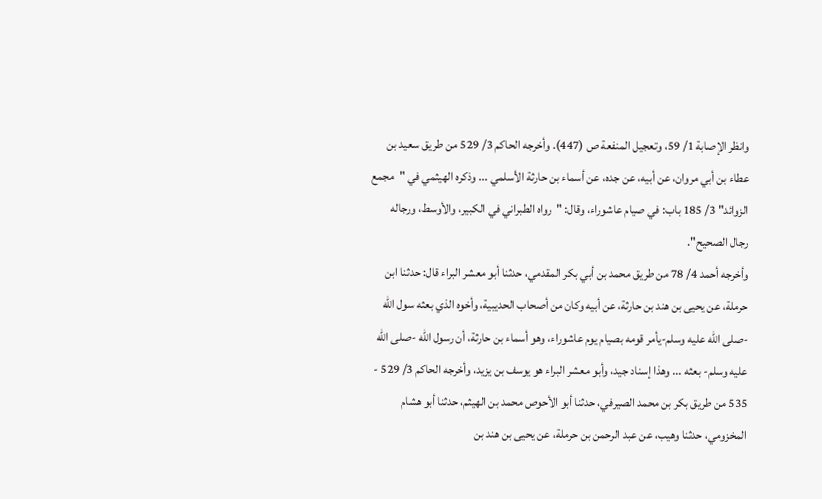وانظر الإصابة 1/ 59، وتعجيل المنفعة ص (447). وأخرجه الحاكم 3/ 529 من طريق سعيد بن عطاء بن أبي مروان، عن أبيه، عن جده، عن أسماء بن حارثة الأسلمي ... وذكره الهيثمي في "مجمع الزوائد" 3/ 185 باب: في صيام عاشوراء، وقال: "رواه الطبراني في الكبير، والأوسط، ورجاله رجال الصحيح".
وأخرجه أحمد 4/ 78 من طريق محمد بن أبي بكر المقدمي، حدثنا أبو معشر البراء قال: حدثنا ابن حرملة، عن يحيى بن هند بن حارثة، عن أبيه وكان من أصحاب الحديبية، وأخوه الذي بعثه سول الله -صلى الله عليه وسلم-يأمر قومه بصيام يوم عاشوراء، وهو أسماء بن حارثة، أن رسول الله -صلى الله عليه وسلم- بعثه ... وهذا إسناد جيد، وأبو معشر البراء هو يوسف بن يزيد، وأخرجه الحاكم 3/ 529 - 535 من طريق بكر بن محمد الصيرفي، حدثنا أبو الأحوص محمد بن الهيثم، حدثنا أبو هشام المخزومي، حدثنا وهيب، عن عبد الرحمن بن حرملة، عن يحيى بن هند بن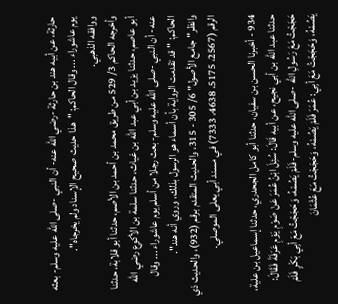حارثة، عن أبيه هند بن حارثة -رضي الله عنه- أن النبي -صلى الله عليه وسلم- بعثه يوم عاشوراء ... وقال الحاكم: "هذا حديث صحيح الإسناد ولم يخرجاه".
ووافقه الذهبي.
وأخرجه الحاكم 3/ 529 من طريق محمد بن أحمد بن الأصم، حدثنا أبو قلابة، حدثنا أبو عاصم، حدثنا يزيد بن أبي عبد الله بن غياث، حدثنا سلمة بن الأكوع رضي الله عنه- أن النبي -صلى الله عليه وسلم- بعث رجلا من أسلم يوم عاشوراء ... وقال الحاكم: "قد تقدمت الرواية بأن أسماء هو الرسول بذلك، وروي أنه هند".
وانظر"جامع الأصول" 6/ 305 - 315، والحديث المتقدم برقم (932)، والحديث ذي الرقم (2567، 5175، 4638، 7333) في مسند أبي يعلى الموصلي.

934 - أخبرنا الحسن بن سفيان، حدثنا أبو كامل الجحدري، حدثنا إسماعيل بن علية، حدثنا عبد الله بن أبي نجيح، عن أبيه قَالَ: سُئِلَ ابْنُ عُمَرَ عَنْ صَوْمِ يَوْمِ عَرَفَةَ فَقَالَ: حَجَجْتُ مَعَ رَسُولِ الله -صلى الله عليه وسلم-فَلَمْ يَصُمْهُ، وَحَجَجْتُ مَعَ أبِي بَكْرٍ فَلَمْ يَصُمْهُ، وَحَجَجْتُ مَعَ أبِي: عُمَرَ فَلَمْ يَصُمْهُ، وَحَجَجْتُ مَعَ عُثْمَانَ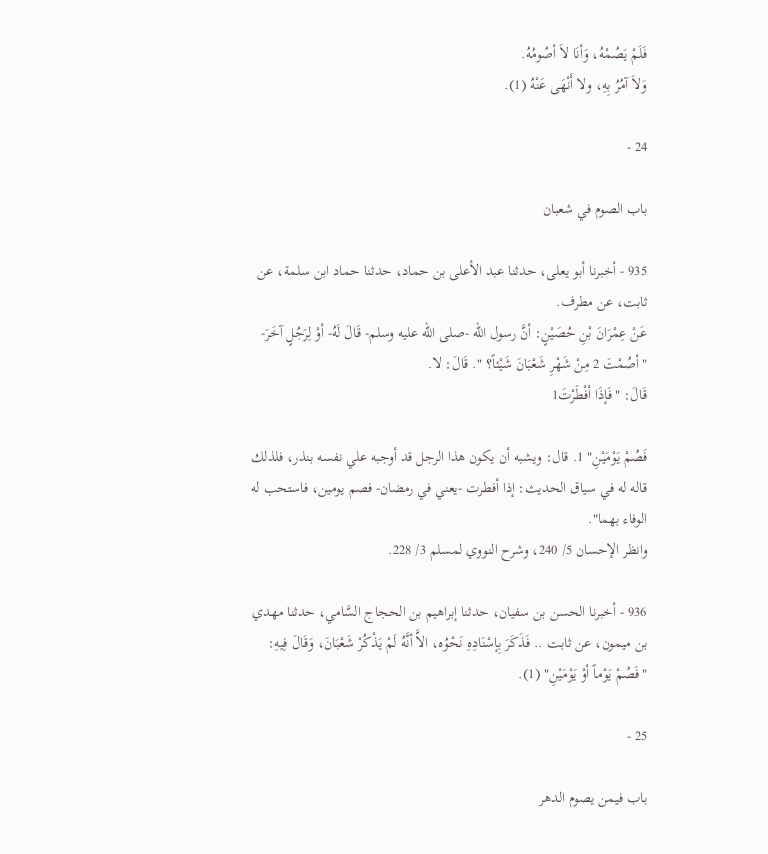فَلَمْ يَصُمْهُ، وَأنَا لاَ أصُومُهُ.
وَلاَ آمُرُ بِهِ، ولا أَنْهَى عَنْهُ (1).

24 -

باب الصوم في شعبان

935 - أخبرنا أبو يعلى، حدثنا عبد الأعلى بن حماد، حدثنا حماد ابن سلمة، عن ثابت، عن مطرف.
عَنْ عِمْرَانَ بْنِ حُصَيْنٍ: أنَّ رسول الله -صلى الله عليه وسلم- قَالَ لَهُ- أوْ لِرَجُلٍ آخَرَ- "أصُمْتَ 2 مِنْ شَهْرِ شَعْبَانَ شَيْئاً؟ ". قَالَ: لا.
قَالَ: "فَإذَا أفْطَرْتَ1

فَصُمْ يَوْمَيْنِ" 1. قال: ويشبه أن يكون هذا الرجل قد أوجبه علي نفسه بنذر، فلذلك قاله له في سياق الحديث: إذا أفطرت -يعني في رمضان- فصم يومين، فاستحب له الوفاء بهما".
وانظر الإحسان 5/ 240، وشرح النووي لمسلم 3/ 228.

936 - أخبرنا الحسن بن سفيان، حدثنا إبراهيم بن الحجاج السَّامي، حدثنا مهدي بن ميمون، عن ثابت .. فَذَكَرَ بِإسْنَادِهِ نَحْوُه، الاَّ أنَّهُ لَمْ يَذْكُرْ شَعْبَانَ، وَقَالَ فِيهِ: "فَصُمْ يَوْماً أوْ يَوْمَيْنِ" (1).

25 -

باب فيمن يصوم الدهر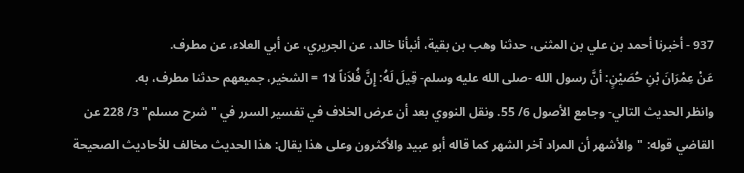937 - أخبرنا أحمد بن علي بن المثنى، حدثنا وهب بن بقية، أنبأنا خالد، عن الجريري، عن أبي العلاء، عن مطرف.
عَنْ عِمْرَانَ بْنِ حُصَيْنٍ: أنَّ رسول الله -صلى الله عليه وسلم- قِيلَ لَهُ: إِنَّ فُلاَناً لا1 = الشخير، جميعهم حدثنا مطرف، به.
وانظر الحديث التالي- وجامع الأصول 6/ 55. ونقل النووي بعد أن عرض الخلاف في تفسير السرر في "شرح مسلم" 3/ 228 عن القاضي قوله: "والأشهر أن المراد آخر الشهر كما قاله أبو عبيد والأكثرون وعلى هذا يقال: هذا الحديث مخالف للأحاديث الصحيحة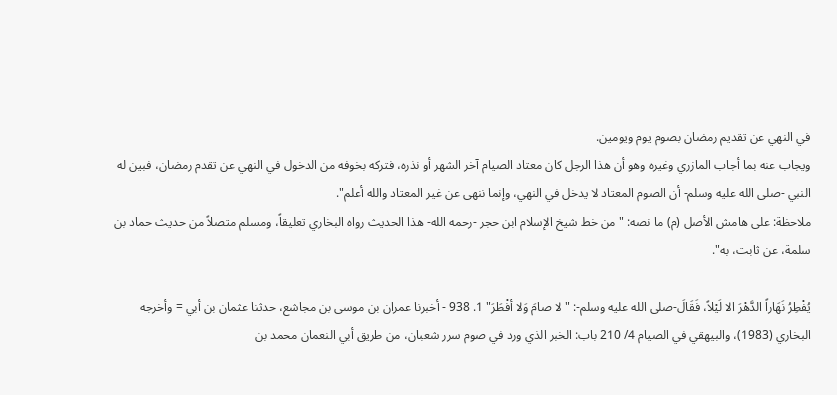في النهي عن تقديم رمضان بصوم يوم ويومين.
ويجاب عنه بما أجاب المازري وغيره وهو أن هذا الرجل كان معتاد الصيام آخر الشهر أو نذره، فتركه بخوفه من الدخول في النهي عن تقدم رمضان، فبين له النبي -صلى الله عليه وسلم- أن الصوم المعتاد لا يدخل في النهي، وإنما ننهى عن غير المعتاد والله أعلم".
ملاحظة: على هامش الأصل (م) ما نصه: "من خط شيخ الإسلام ابن حجر -رحمه الله- هذا الحديث رواه البخاري تعليقاً، ومسلم متصلاً من حديث حماد بن سلمة، عن ثابت، به".

يُفْطِرُ نَهَاراً الدَّهْرَ الا لَيْلاً، فَقَالَ-صلى الله عليه وسلم-: "لا صامَ وَلا أفْطَرَ" 1. 938 - أخبرنا عمران بن موسى بن مجاشع، حدثنا عثمان بن أبي = وأخرجه البخاري (1983)، والبيهقي في الصيام 4/ 210 باب: الخبر الذي ورد في صوم سرر شعبان، من طريق أبي النعمان محمد بن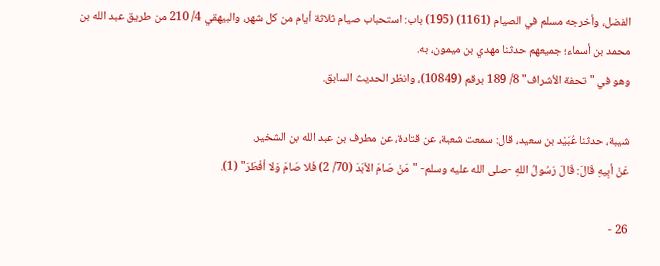الفضل، وأخرجه مسلم في الصيام (1161) (195) باب: استحباب صيام ثلاثة أيام من كل شهر، والبيهقي 4/ 210 من طريق عبد الله بن محمد بن أسماء؛ جميعهم حدثنا مهدي بن ميمون، به.
وهو في "تحفة الأشراف" 8/ 189 برقم (10849)، وانظر الحديث السابق.

شيبة، حدثنا عُبَيْد بن سعيد، قال: سمعت شعبة، عن قتادة، عن مطرف بن عبد الله بن الشخير.
عَنْ أبِيهِ قَالَ: قَالَ رَسُولُ اللهِ -صلى الله عليه وسلم- "مَنْ صَامَ الأبَدَ (70/ 2) فَلا صَامَ وَلا أفْطَرَ" (1).

26 -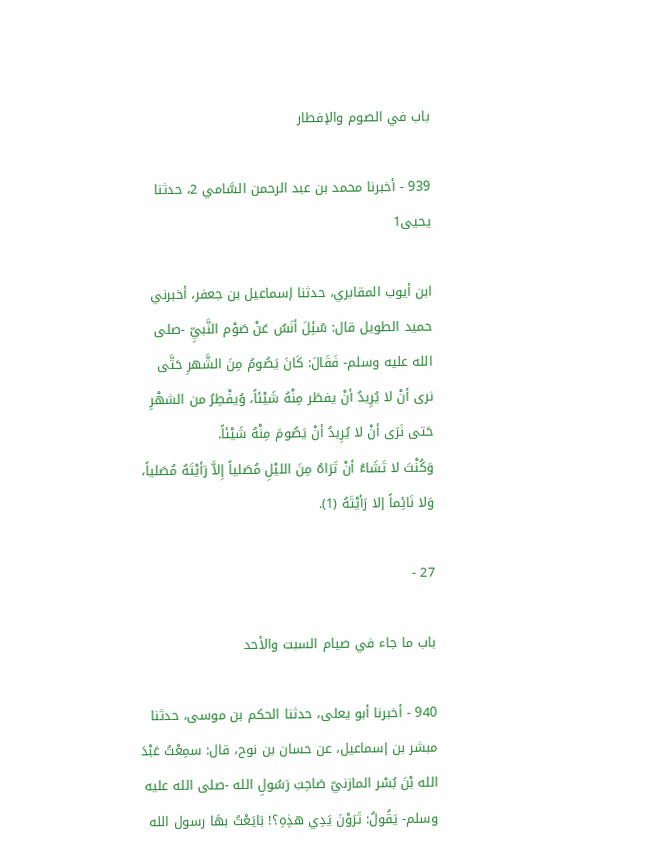باب في الصوم والإفطار

939 - أخبرنا محمد بن عبد الرحمن السَّامي 2، حدثنا يحيى1

ابن أيوب المقابري، حدثنا إسماعيل بن جعفر، أخبرني حميد الطويل قال: سُئِلَ أنَسٌ عَنْ صَوْم النَّبيِّ -صلى الله عليه وسلم- فَقَالَ: كَانَ يَصُومُ مِنَ الشَّهرِ حَتَّى نرى أنْ لا يُرِيدُ أنْ يفطَر مِنْهُ شَيْئاً، وُيفْطِرُ من الشهْرِ حَتى نَرَى أنْ لا يُرِيدُ أنْ يَصُومَ مِنْهُ شَيْئاً.
وَكُنْتَ لا تَشَاءُ أنْ تَرَاهُ مِنَ الليْلِ مُصَلياً إِلاَّ رَأيْتَهُ مُصَلياً، وَلا نَائِماً إلا رَأيْتَهُ (1).

27 -

باب ما جاء في صيام السبت والأحد

940 - أخبرنا أبو يعلى، حدثنا الحكم بن موسى، حدثنا مبشر بن إسماعيل، عن حسان بن نوح، قال: سمِعْتُ عَبْدَ الله بْنَ بُسْر المازنيّ صَاحِبَ رَسُولِ الله -صلى الله عليه وسلم- يَقُولُ: تَرَوْنَ يَدِي هذِهِ؟! بَايَعْتُ بهَا رسول الله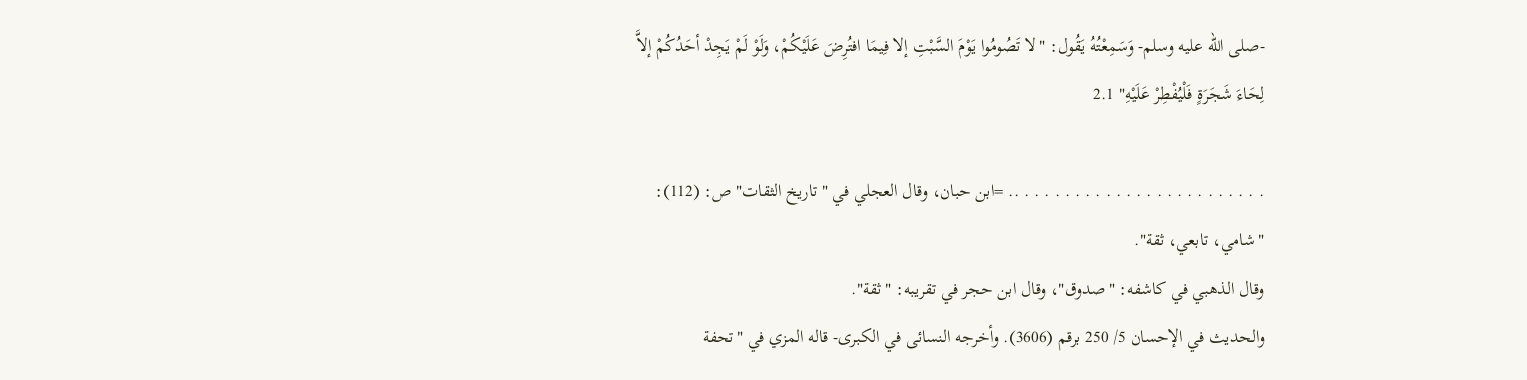-صلى الله عليه وسلم- وَسَمِعْتُهُ يَقُول: "لا تَصُومُوا يَوْمَ السَّبْتِ إلا فِيمَا افتُرِضَ عَلَيْكُمْ، وَلَوْ لَمْ يَجِدْ أحَدُكُمْ إلاَّ لِحَاءَ شَجَرَةٍ فَلْيُفْطِرْ عَلَيْهِ" 2.1

. . . . . . . . . . . . . . . . . . . . . . . . .. =ابن حبان، وقال العجلي في "تاريخ الثقات" ص: (112): "شامي، تابعي، ثقة".
وقال الذهبي في كاشفه: "صدوق"، وقال ابن حجر في تقريبه: "ثقة".
والحديث في الإحسان 5/ 250 برقم (3606). وأخرجه النسائى في الكبرى- قاله المزي في "تحفة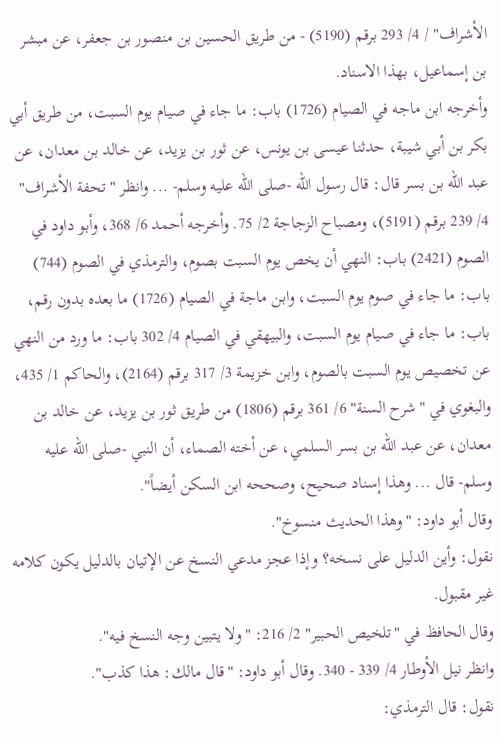الأشراف" / 4/ 293 برقم (5190) - من طريق الحسين بن منصور بن جعفر، عن مبشر بن إسماعيل، بهذا الاسناد.
وأخرجه ابن ماجه في الصيام (1726) باب: ما جاء في صيام يوم السبت، من طريق أبي بكر بن أبي شيبة، حدثنا عيسى بن يونس، عن ثور بن يزيد، عن خالد بن معدان، عن عبد الله بن بسر قال: قال رسول الله -صلى الله عليه وسلم- ... وانظر "تحفة الأشراف" 4/ 239 برقم (5191)، ومصباح الزجاجة 2/ 75. وأخرجه أحمد 6/ 368، وأبو داود في الصوم (2421) باب: النهي أن يخص يوم السبت بصوم، والترمذي في الصوم (744) باب: ما جاء في صوم يوم السبت، وابن ماجة في الصيام (1726) ما بعده بدون رقم، باب: ما جاء في صيام يوم السبت، والبيهقي في الصيام 4/ 302 باب: ما ورد من النهي عن تخصيص يوم السبت بالصوم، وابن خزيمة 3/ 317 برقم (2164)، والحاكم 1/ 435، والبغوي في "شرح السنة" 6/ 361 برقم (1806) من طريق ثور بن يزيد، عن خالد بن معدان، عن عبد الله بن بسر السلمي، عن أخته الصماء، أن النبي -صلى الله عليه وسلم- قال ... وهذا إسناد صحيح، وصححه ابن السكن أيضاً".
وقال أبو داود: "وهذا الحديث منسوخ".
نقول: وأين الدليل على نسخه؟ وإذا عجز مدعي النسخ عن الإتيان بالدليل يكون كلامه غير مقبول.
وقال الحافظ في "تلخيص الحبير" 2/ 216: "ولا يتبين وجه النسخ فيه".
وانظر نيل الأوطار 4/ 339 - 340. وقال أبو داود: "قال مالك: هذا كذب".
نقول: قال الترمذي: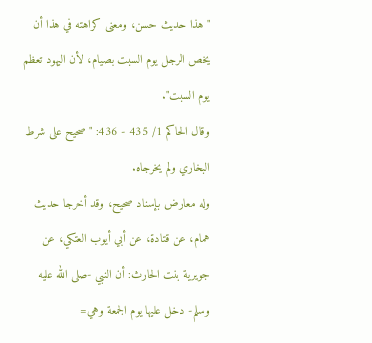"هذا حديث حسن، ومعنى كراهته في هذا أن يخص الرجل يوم السبت بصيام، لأن اليهود تعظم يوم السبت".
وقال الحاكم 1/ 435 - 436: "صحيح على شرط البخاري ولم يخرجاه.
وله معارض بإسناد صحيح، وقد أخرجا حديث همام، عن قتادة، عن أبي أيوب العتكي، عن جويرية بنت الحارث: أن النبي -صلى الله عليه وسلم- دخل عليها يوم الجمعة وهي=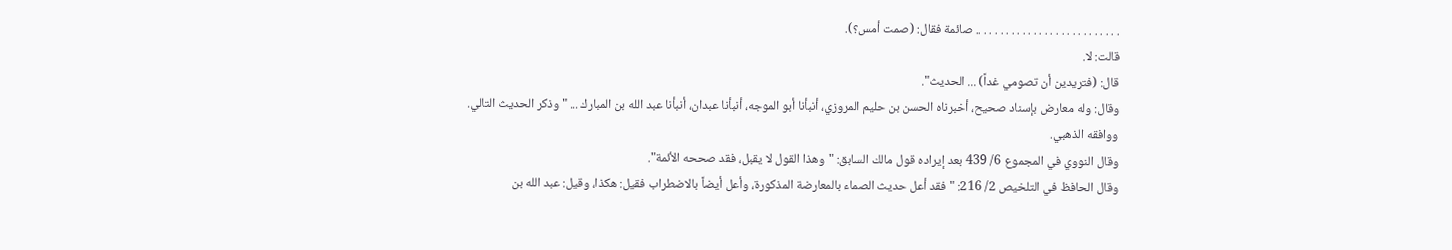. . . . . . . . . . . . . . . . . . . . . . . . . .. صائمة فقال: (صمت أمس؟).
قالت: لا.
قال: (فتريدين أن تصومي غداً) ... الحديث".
وقال: وله معارض بإسناد صحيح، أخبرناه الحسن بن حليم المروزي، أنبأنا أبو الموجه، أنبأنا عبدان، أنبأنا عبد الله بن المبارك ... " وذكر الحديث التالي.
ووافقه الذهبي.
وقال النووي في المجموع 6/ 439 بعد إيراده قول مالك السابق: "وهذا القول لا يقبل، فقد صححه الأئمة".
وقال الحافظ في التلخيص 2/ 216: "فقد أعل حديث الصماء بالمعارضة المذكورة، وأعل أيضاً بالاضطراب فقيل: هكذا، وقيل: عبد الله بن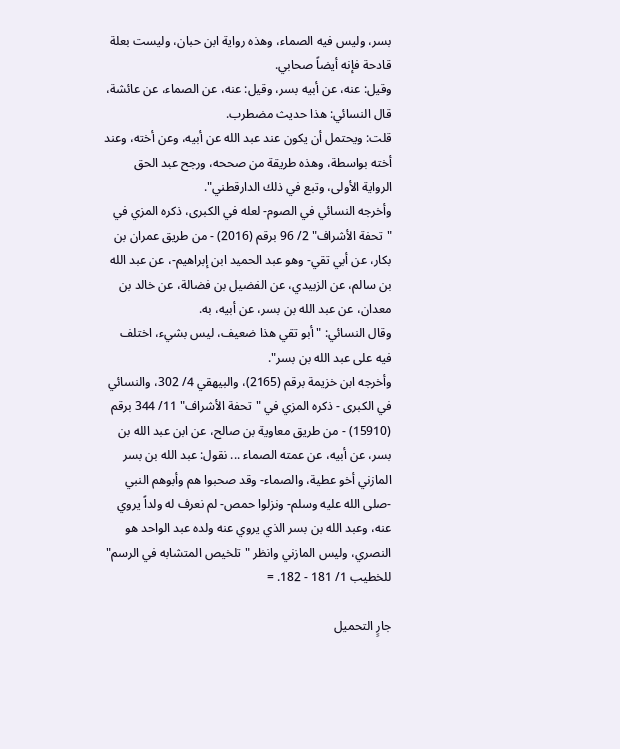بسر، وليس فيه الصماء، وهذه رواية ابن حبان، وليست بعلة قادحة فإنه أيضاً صحابي.
وقيل: عنه، عن أبيه بسر، وقيل: عنه، عن الصماء، عن عائشة، قال النسائي: هذا حديث مضطرب.
قلت: ويحتمل أن يكون عند عبد الله عن أبيه، وعن أخته، وعند أخته بواسطة، وهذه طريقة من صححه، ورجح عبد الحق الرواية الأولى، وتبع في ذلك الدارقطني".
وأخرجه النسائي في الصوم- لعله في الكبرى، ذكره المزي في "تحفة الأشراف" 2/ 96 برقم (2016) - من طريق عمران بن بكار، عن أبي تقي- وهو عبد الحميد ابن إبراهيم-، عن عبد الله بن سالم، عن الزبيدي، عن الفضيل بن فضالة، عن خالد بن معدان، عن عبد الله بن بسر، عن أبيه، به.
وقال النسائي: "أبو تقي هذا ضعيف، ليس بشيء، اختلف فيه على عبد الله بن بسر".
وأخرجه ابن خزيمة برقم (2165)، والبيهقي 4/ 302، والنسائي في الكبرى - ذكره المزي في "تحفة الأشراف" 11/ 344 برقم (15910) - من طريق معاوية بن صالح، عن ابن عبد الله بن بسر، عن أبيه، عن عمته الصماء ... نقول: عبد الله بن بسر المازني أخو عطية، والصماء- وقد صحبوا هم وأبوهم النبي -صلى الله عليه وسلم- ونزلوا حمص- لم نعرف له ولداً يروي عنه، وعبد الله بن بسر الذي يروي عنه ولده عبد الواحد هو النصري، وليس المازني وانظر "تلخيص المتشابه في الرسم" للخطيب 1/ 181 - 182. =

جارٍ التحميل